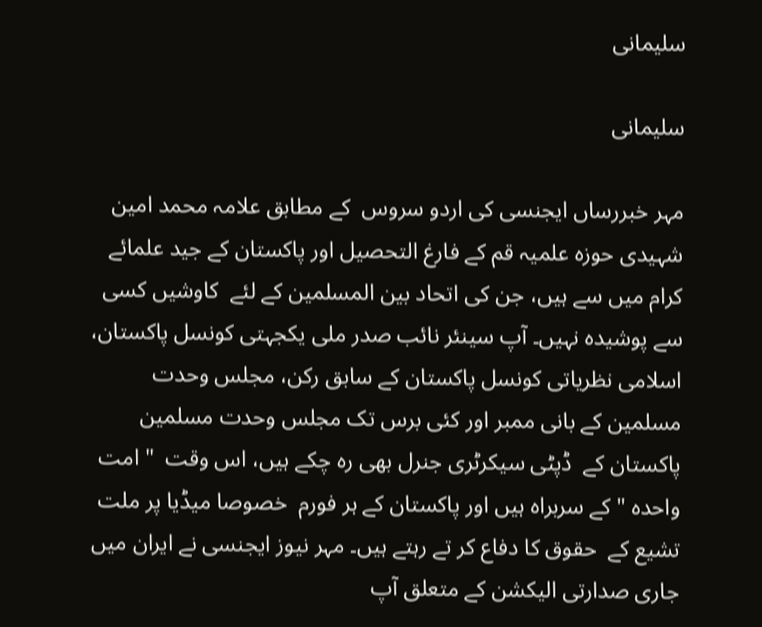سلیمانی

سلیمانی

مہر خبررساں ایجنسی کی اردو سروس  کے مطابق علامہ محمد امین شہیدی حوزہ علمیہ قم کے فارغ التحصیل اور پاکستان کے جید علمائے کرام میں سے ہیں، جن کی اتحاد بین المسلمین کے لئے  کاوشیں کسی سے پوشیدہ نہیں۔ آپ سینئر نائب صدر ملی یکجہتی کونسل پاکستان، اسلامی نظریاتی کونسل پاکستان کے سابق رکن، مجلس وحدت مسلمین کے بانی ممبر اور کئی برس تک مجلس وحدت مسلمین پاکستان کے  ڈپٹی سیکرٹری جنرل بھی رہ چکے ہیں، اس وقت  " امت واحدہ " کے سربراہ ہیں اور پاکستان کے ہر فورم  خصوصا میڈیا پر ملت تشیع کے  حقوق کا دفاع کر تے رہتے ہیں۔ مہر نیوز ایجنسی نے ایران میں جاری صدارتی الیکشن کے متعلق آپ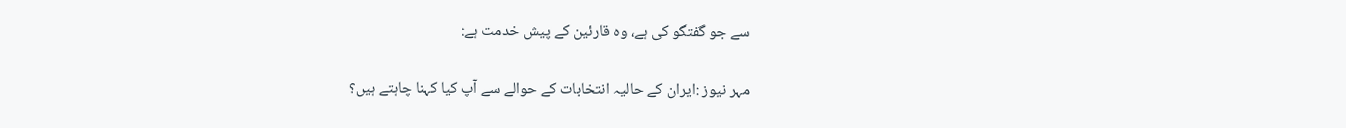سے جو گفتگو کی ہے، وہ قارئین کے پیش خدمت ہے:

مہر نیوز :ایران کے حالیہ انتخابات کے حوالے سے آپ کیا کہنا چاہتے ہیں؟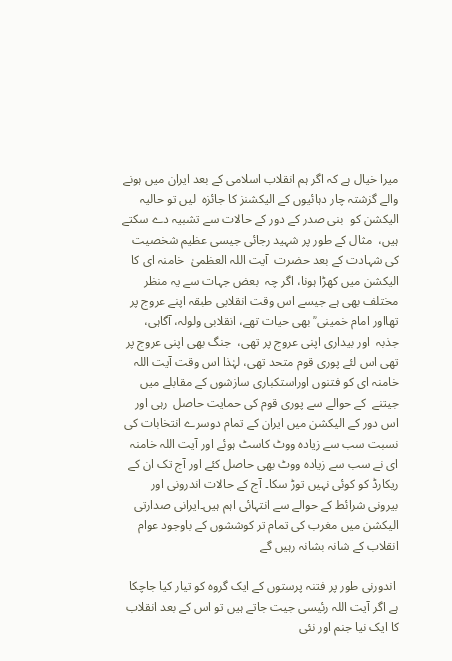میرا خیال ہے کہ اگر ہم انقلاب اسلامی کے بعد ایران میں ہونے والے گزشتہ چار دہائیوں کے الیکشنز کا جائزہ  لیں تو حالیہ الیکشن کو  بنی صدر کے دور کے حالات سے تشبیہ دے سکتے ہیں،  مثال کے طور پر شہید رجائی جیسی عظیم شخصیت  کی شہادت کے بعد حضرت  آیت اللہ العظمیٰ  خامنہ ای کا الیکشن میں کھڑا ہونا، اگر چہ  بعض جہات سے یہ منظر مختلف بھی ہے جیسے اس وقت انقلابی طبقہ اپنے عروج پر تھااور امام خمینی ؒ بھی حیات تھے، انقلابی ولولہ، آگاہی، جذبہ  اور بیداری اپنی عروج پر تھی،  جنگ بھی اپنی عروج پر تھی اس لئے پوری قوم متحد تھی، لہٰذا اس وقت آیت اللہ خامنہ ای کو فتنوں اوراستکباری سازشوں کے مقابلے میں  جیتنے  کے حوالے سے پوری قوم کی حمایت حاصل  رہی اور اس دور کے الیکشن میں ایران کے تمام دوسرے انتخابات کی نسبت سب سے زیادہ ووٹ کاسٹ ہوئے اور آیت اللہ خامنہ ای نے سب سے زیادہ ووٹ بھی حاصل کئے اور آج تک ان کے ریکارڈ کو کوئی نہیں توڑ سکا۔ آج کے حالات اندرونی اور بیرونی شرائط کے حوالے سے انتہائی اہم ہیں۔ایرانی صدارتی الیکشن میں مغرب کی تمام تر کوششوں کے باوجود عوام انقلاب کے شانہ بشانہ رہیں گے

 اندورنی طور پر فتنہ پرستوں کے ایک گروہ کو تیار کیا جاچکا ہے اگر آیت اللہ رئیسی جیت جاتے ہیں تو اس کے بعد انقلاب کا ایک نیا جنم اور نئی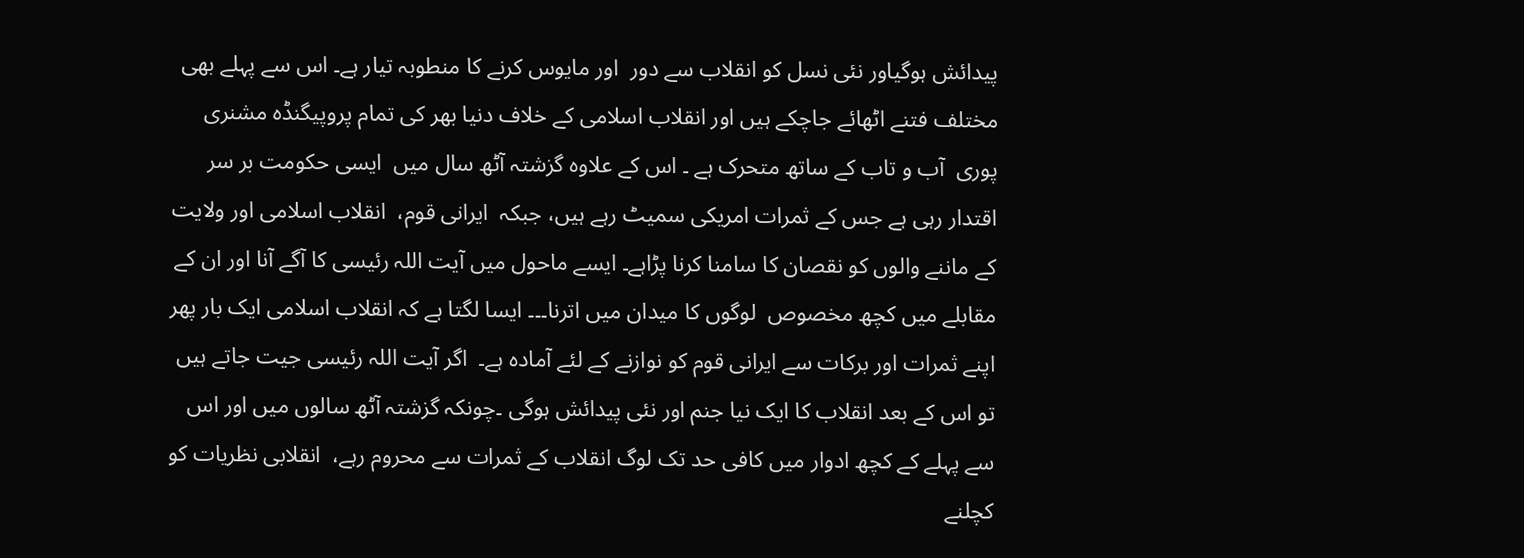پیدائش ہوگیاور نئی نسل کو انقلاب سے دور  اور مایوس کرنے کا منطوبہ تیار ہے۔ اس سے پہلے بھی مختلف فتنے اٹھائے جاچکے ہیں اور انقلاب اسلامی کے خلاف دنیا بھر کی تمام پروپیگنڈہ مشنری پوری  آب و تاب کے ساتھ متحرک ہے ۔ اس کے علاوہ گزشتہ آٹھ سال میں  ایسی حکومت بر سر اقتدار رہی ہے جس کے ثمرات امریکی سمیٹ رہے ہیں، جبکہ  ایرانی قوم،  انقلاب اسلامی اور ولایت کے ماننے والوں کو نقصان کا سامنا کرنا پڑاہے۔ ایسے ماحول میں آیت اللہ رئیسی کا آگے آنا اور ان کے مقابلے میں کچھ مخصوص  لوگوں کا میدان میں اترنا۔۔۔ ایسا لگتا ہے کہ انقلاب اسلامی ایک بار پھر اپنے ثمرات اور برکات سے ایرانی قوم کو نوازنے کے لئے آمادہ ہے۔  اگر آیت اللہ رئیسی جیت جاتے ہیں تو اس کے بعد انقلاب کا ایک نیا جنم اور نئی پیدائش ہوگی ۔چونکہ گزشتہ آٹھ سالوں میں اور اس سے پہلے کے کچھ ادوار میں کافی حد تک لوگ انقلاب کے ثمرات سے محروم رہے،  انقلابی نظریات کو کچلنے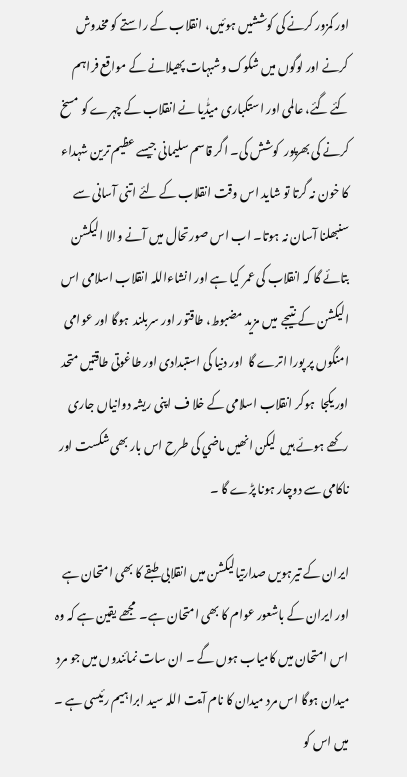اور کمزور کرنے کی کوششیں ہوئیں، انقلاب کے راستے کو مخدوش کرنے اور لوگوں میں شکوک وشبہات پھیلانے کے مواقع فراہم کئے گئے، عالمی اور استکباری میڈٰیا نے انقلاب کے چہرے کو مسخ کرنے کی بھرپور  کوشش کی۔ اگر قاسم سلیمانی جیسے عظیم ترین شہداء کا خون نہ گرتا تو شاید اس وقت انقلاب کے لئے اتنی آسانی سے سنبھلنا آسان نہ ہوتا۔ اب اس صورتحال میں آنے والا الیکشن بتائے گا کہ انقلاب کی عمر کیا ہے اور انشاءاللہ انقلاب اسلامی اس الیکشن کے نتیجے  میں مزید مضبوط، طاقتور اور سربلند  ہوگا اور عوامی امنگوں پر پورا اترے گا  اور دنیا کی استبدادی اور طاغوتی طاقتیں متحد اور یکجا  ہوکر انقلاب اسلامی کے خلا ف اپنی ریشہ دوانیاں جاری رکھے ہوئے ہیں  لیکن انھیں ماضي کی طرح اس بار بھی شکست اور ناکامی سے دوچار ہونا پڑے گا ۔

ایران کے تیرہویں صدارتیالیکشن میں انقلابی طبقے کا بھی امتحان ہے اور ایران کے باشعور عوام کا بھی امتحان ہے۔  مجھے یقین ہے کہ وہ اس امتحان میں کامیاب ہوں گے ۔ ان سات نمائندوں میں جو مرد میدان ہوگا اس مرد میدان کا نام آیت اللہ سید ابراہیم رئیسی ہے ۔ میں اس کو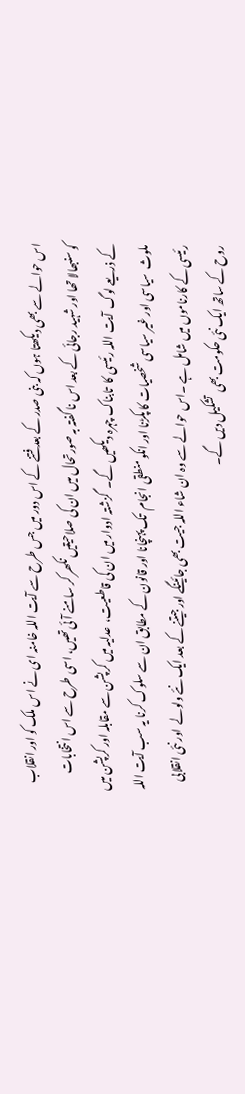اس حوالے سے بھی دیکھتا ہوں کہ بنی صدر کے بعد فتنے کے اس دور میں جس طرح سے آیت اللہ خامنہ ای نے اس ملک کو اور انقلاب کو سنبھالا تھا اور شہید رجائی کے بعد اس نا گفتہ بہ صورتحال میں ان کی صلاحیتیں نکھر کر سامنے آئی تھیں، اسی طرح سے اس انتخابات کے ذریعے لوگ  آیت اللہ رئیسی کا  تابناک چہرہ دیکھیں گے۔  گزشتہ ادوار میں ان کی قاطعیت،  عدلیہ میں کرپشن سے مقابلہ اور کرپشن میں ملوث  سیاسی اور غیر سیاسی شخصیات کا پکڑنا اور انکو منطقی انجام  تک پہنچانا اور قانون کے مطابق ان سے سلوک کرنا یہ سب آیت اللہ رئیسی کے کارناموں میں شامل ہے ۔اس حوالے سے وہ ان شاء اللہ جیت بھی جائینگے اور جیتنے کے بعد ایک نئے ولولے  اور نئی انقلابی روح کے ساتھ ایک نئی حکومت بھی  تشکیل دیں گے۔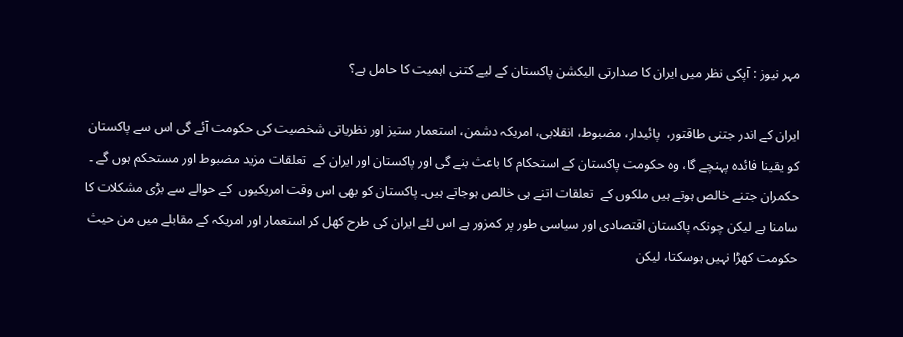مہر نیوز : آپکی نظر میں ایران کا صدارتی الیکشن پاکستان کے لیے کتنی اہمیت کا حامل ہے؟

ایران کے اندر جتنی طاقتور،  پائیدار، مضبوط، انقلابی، امریکہ دشمن، استعمار ستیز اور نظریاتی شخصیت کی حکومت آئے گی اس سے پاکستان کو یقینا فائدہ پہنچے گا، وہ حکومت پاکستان کے استحکام کا باعث بنے گی اور پاکستان اور ایران کے  تعلقات مزید مضبوط اور مستحکم ہوں گے ۔ حکمران جتنے خالص ہوتے ہیں ملکوں کے  تعلقات اتنے ہی خالص ہوجاتے ہیں۔ پاکستان کو بھی اس وقت امریکیوں  کے حوالے سے بڑی مشکلات کا سامنا ہے لیکن چونکہ پاکستان اقتصادی اور سیاسی طور پر کمزور ہے اس لئے ایران کی طرح کھل کر استعمار اور امریکہ کے مقابلے میں من حیث حکومت کھڑا نہیں ہوسکتا، لیکن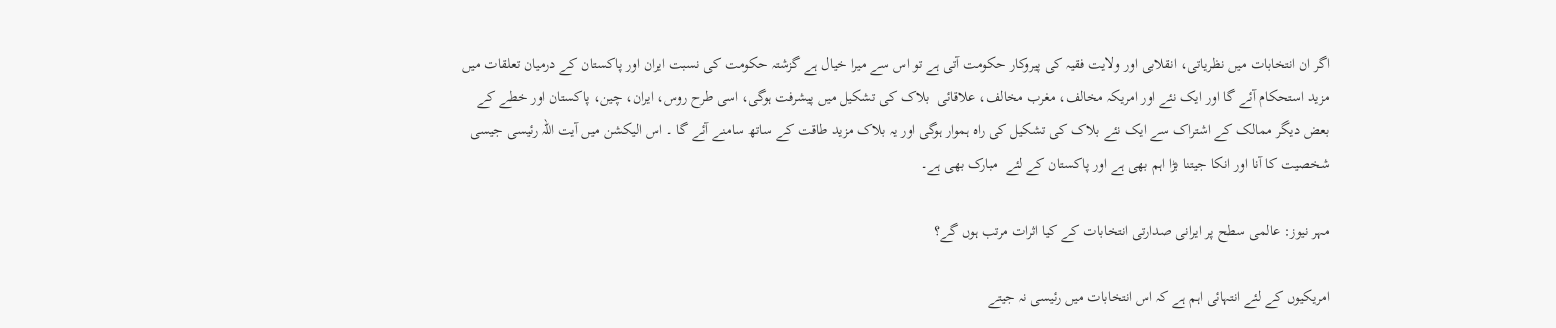اگر ان انتخابات میں نظریاتی، انقلابی اور ولایت فقیہ کی پیروکار حکومت آتی ہے تو اس سے میرا خیال ہے گزشتہ حکومت کی نسبت ایران اور پاکستان کے درمیان تعلقات میں مزید استحکام آئے گا اور ایک نئے اور امریکہ مخالف، مغرب مخالف، علاقائی  بلاک کی تشکیل میں پیشرفت ہوگی، اسی طرح روس، ایران، چین، پاکستان اور خطے کے بعض دیگر ممالک کے اشتراک سے ایک نئے بلاک کی تشکیل کی راہ ہموار ہوگی اور یہ بلاک مزید طاقت کے ساتھ سامنے آئے گا ۔ اس الیکشن میں آیت اللہ رئیسی جیسی شخصیت کا آنا اور انکا جیتنا بڑا اہم بھی ہے اور پاکستان کے لئے  مبارک بھی ہے۔

مہر نیوز: عالمی سطح پر ایرانی صدارتی انتخابات کے کیا اثرات مرتب ہوں گے؟

امریکیوں کے لئے انتہائی اہم ہے کہ اس انتخابات میں رئیسی نہ جیتے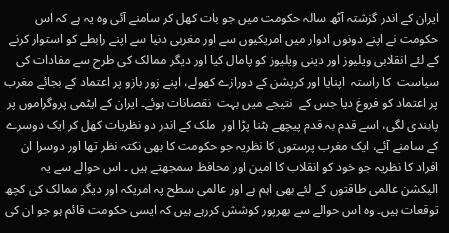ایران کے اندر گزشتہ آٹھ سالہ حکومت میں جو بات کھل کر سامنے آئی وہ یہ ہے کہ اس حکومت نے اپنے دونوں ادوار میں امریکیوں سے اور مغربی دنیا سے اپنے رابطے کو استوار کرنے کے لئے انقلابی ویلیوز اور دینی ویلیوز کو پامال کیا اور دیگر ممالک کی طرح سے مفادات کی سیاست  کا راستہ  اپنایا اور کرپشن کے دورازے کھولے، اپنے زور بازو پر اعتماد کے بجائے مغرب پر اعتماد کو فروغ دیا جس کے  نتیجے میں بہت  نقصانات ہوئے۔ ایران کے ایٹمی پروگراموں پر پابندی لگی، اسے قدم بہ قدم پیچھے ہٹنا پڑا اور  ملک کے اندر دو نظریات کھل کر ایک دوسرے کے سامنے آئے، ایک مغرب پرستوں کا نظریہ جو حکومت کا بھی نکتہ نظر تھا اور دوسرا ان افراد کا نظریہ جو خود کو انقلاب کا امین اور محافظ سمجھتے ہیں ۔ اس حوالے سے یہ الیکشن عالمی طاقتوں کے لئے بھی اہم ہے اور عالمی سطح پہ امریکہ اور دیگر ممالک کی کچھ توقعات ہیں۔ وہ اس حوالے سے بھرپور کوشش کررہے ہیں کہ ایسی حکومت قائم ہو جو ان کی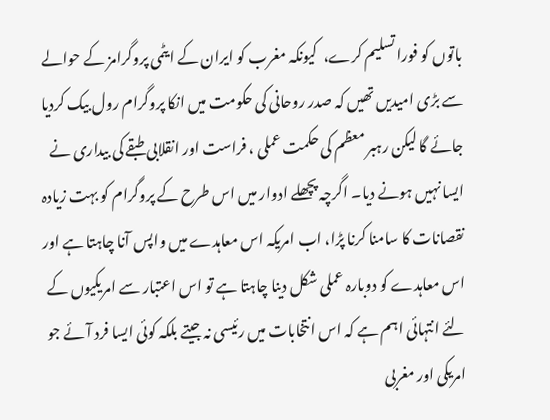باتوں کو فورا تسلیم کرے،  کیونکہ مغرب کو ایران کے ایٹمی پروگرامز کے حوالے سے بڑی امیدیں تھیں کہ صدر روحانی کی حکومت میں انکا پروگرام رول بیک کردیا جائے گا لیکن رہبر معظم کی حکمت عملی ، فراست اور انقلابی طبقے کی بیداری نے ایسا نہیں ہونے دیا۔ اگرچہ پچھلے ادوار میں اس طرح کے پروگرام کو بہت زیادہ نقصانات کا سامنا کرنا پڑا، اب امریکہ اس معاہدے میں واپس آنا چاہتا ہے اور اس معاہدے کو دوبارہ عملی شکل دینا چاہتا ہے تو اس اعتبار سے امریکیوں کے لئے انتہائی اہم ہے کہ اس انتخابات میں رئیسی نہ جیتے بلکہ کوئی ایسا فرد آئے جو امریکی اور مغربی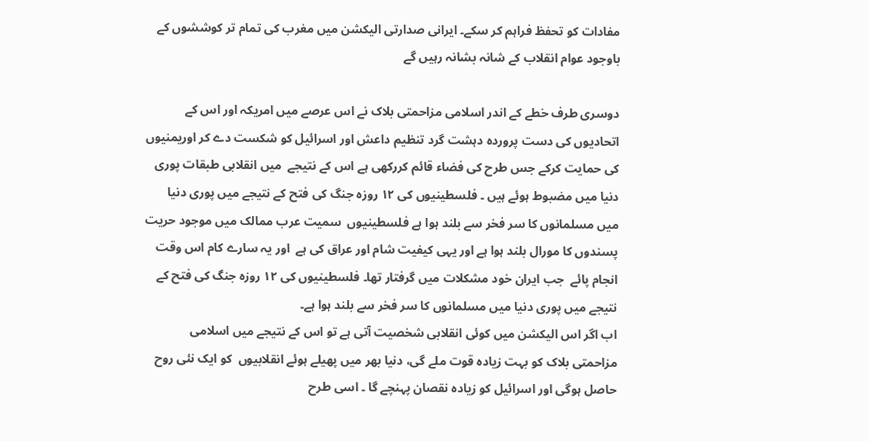مفادات کو تحفظ فراہم کر سکے۔ ایرانی صدارتی الیکشن میں مغرب کی تمام تر کوششوں کے باوجود عوام انقلاب کے شانہ بشانہ رہیں گے

دوسری طرف خطے کے اندر اسلامی مزاحمتی بلاک نے اس عرصے میں امریکہ اور اس کے اتحادیوں کی دست پروردہ دہشت گرد تنظيم داعش اور اسرائیل کو شکست دے کر اوریمنیوں  کی حمایت کرکے جس طرح کی فضاء قائم کررکھی ہے اس کے نتیجے  میں انقلابی طبقات پوری دنیا میں مضبوط ہوئے ہیں ۔ فلسطینیوں کی ۱۲ روزہ جنگ کی فتح کے نتیجے میں پوری دنیا میں مسلمانوں کا سر فخر سے بلند ہوا ہے فلسطینیوں  سمیت عرب ممالک میں موجود حریت پسندوں کا مورال بلند ہوا ہے اور یہی کیفیت شام اور عراق کی ہے  اور یہ سارے کام اس وقت انجام پائے  جب ایران خود مشکلات میں گرفتار تھا۔ فلسطینیوں کی ۱۲ روزہ جنگ کی فتح کے نتیجے میں پوری دنیا میں مسلمانوں کا سر فخر سے بلند ہوا ہے۔
اب اگر اس الیکشن میں کوئی انقلابی شخصیت آتی ہے تو اس کے نتیجے میں اسلامی مزاحمتی بلاک کو بہت زیادہ قوت ملے گی، دنیا بھر میں پھیلے ہوئے انقلابیوں  کو ایک نئی روح حاصل ہوگی اور اسرائیل کو زیادہ نقصان پہنچے گا ۔ اسی طرح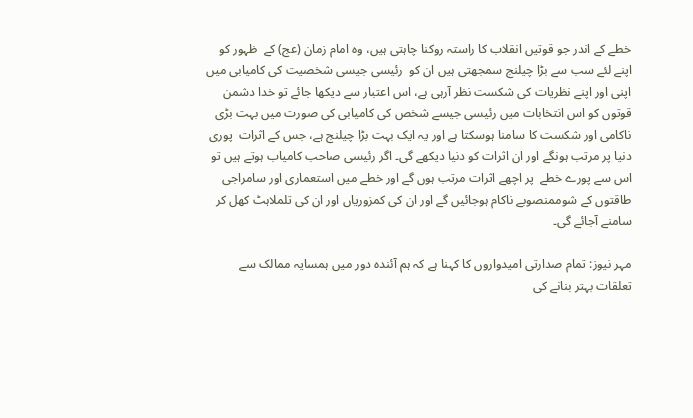خطے کے اندر جو قوتیں انقلاب کا راستہ روکنا چاہتی ہیں، وہ امام زمان (عج) کے  ظہور کو اپنے لئے سب سے بڑا چیلنج سمجھتی ہیں ان کو  رئیسی جیسی شخصیت کی کامیابی میں اپنی اور اپنے نظریات کی شکست نظر آرہی ہے، اس اعتبار سے دیکھا جائے تو خدا دشمن قوتوں کو اس انتخابات میں رئیسی جیسے شخص کی کامیابی کی صورت میں بہت بڑی ناکامی اور شکست کا سامنا ہوسکتا ہے اور یہ ایک بہت بڑا چیلنج ہے، جس کے اثرات  پوری دنیا پر مرتب ہونگے اور ان اثرات کو دنیا دیکھے گی۔ اگر رئیسی صاحب کامیاب ہوتے ہیں تو اس سے پورے خطے  پر اچھے اثرات مرتب ہوں گے اور خطے میں استعماری اور سامراجی طاقتوں کے شوممنصوبے ناکام ہوجائيں گے اور ان کی کمزوریاں اور ان کی تلملاہٹ کھل کر سامنے آجائے گی۔

مہر نیوز: تمام صدارتی امیدواروں کا کہنا ہے کہ ہم آئندہ دور میں ہمسایہ ممالک سے تعلقات بہتر بنانے کی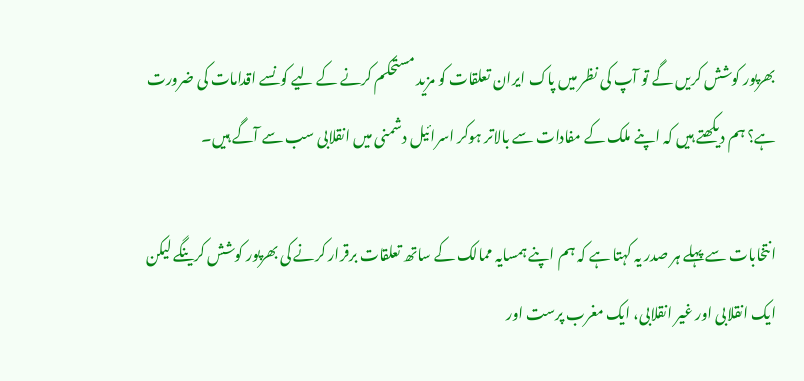بھرپور کوشش کریں گے تو آپ کی نظر میں پاک ایران تعلقات کو مزید مستحکم کرنے کے لیے کونسے اقدامات کی ضرورت ہے؟ ہم دیکھتے ہیں کہ اپنے ملک کے مفادات سے بالاتر ہوکر اسرائیل دشمنی میں انقلابی سب سے آگے ہیں۔

انتخابات سے پہلے ہر صدر یہ کہتا ہے کہ ہم اپنے ہمسایہ ممالک کے ساتھ تعلقات برقرار کرنے کی بھرپور کوشش کرینگے لیکن ایک انقلابی اور غیر انقلابی، ایک مغرب پرست اور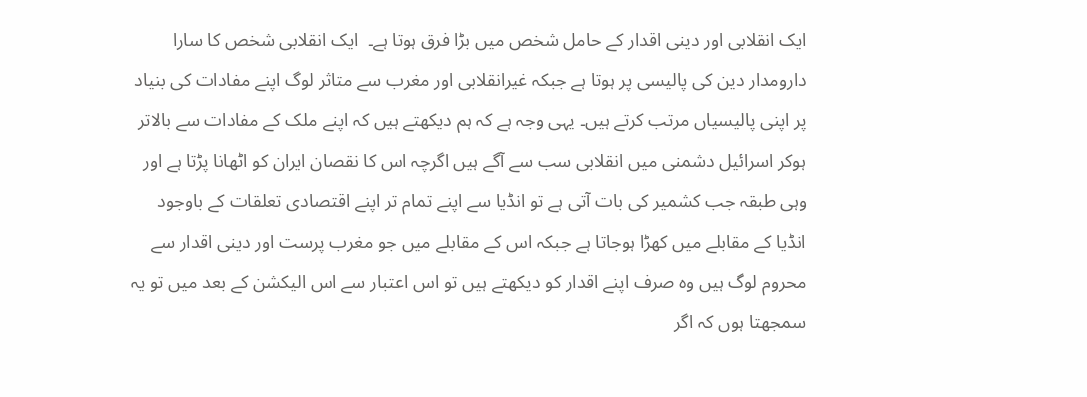ایک انقلابی اور دینی اقدار کے حامل شخص میں بڑا فرق ہوتا ہے۔  ایک انقلابی شخص کا سارا دارومدار دین کی پالیسی پر ہوتا ہے جبکہ غیرانقلابی اور مغرب سے متاثر لوگ اپنے مفادات کی بنیاد پر اپنی پالیسیاں مرتب کرتے ہیں۔ یہی وجہ ہے کہ ہم دیکھتے ہیں کہ اپنے ملک کے مفادات سے بالاتر ہوکر اسرائیل دشمنی میں انقلابی سب سے آگے ہیں اگرچہ اس کا نقصان ایران کو اٹھانا پڑتا ہے اور وہی طبقہ جب کشمیر کی بات آتی ہے تو انڈیا سے اپنے تمام تر اپنے اقتصادی تعلقات کے باوجود انڈیا کے مقابلے میں کھڑا ہوجاتا ہے جبکہ اس کے مقابلے میں جو مغرب پرست اور دینی اقدار سے محروم لوگ ہیں وہ صرف اپنے اقدار کو دیکھتے ہیں تو اس اعتبار سے اس الیکشن کے بعد میں تو یہ سمجھتا ہوں کہ اگر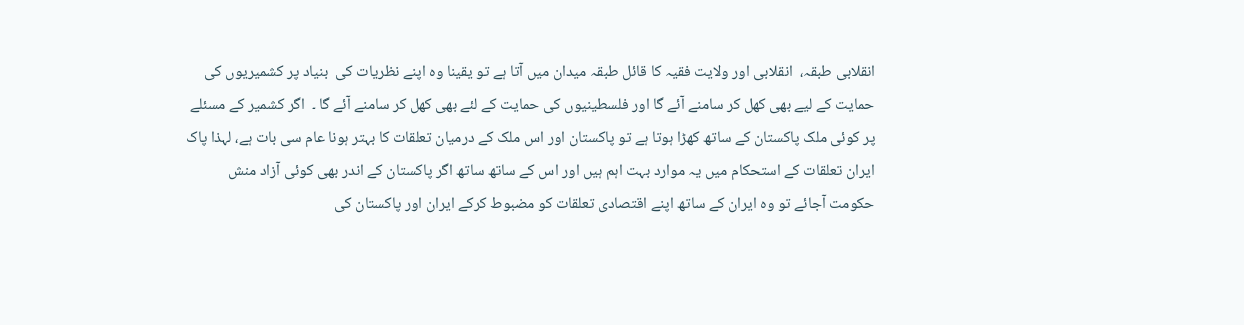انقلابی طبقہ،  انقلابی اور ولایت فقیہ کا قائل طبقہ میدان میں آتا ہے تو یقینا وہ اپنے نظریات کی  بنیاد پر کشمیریوں کی حمایت کے لیے بھی کھل کر سامنے آئے گا اور فلسطینیوں کی حمایت کے لئے بھی کھل کر سامنے آئے گا ۔  اگر کشمیر کے مسئلے  پر کوئی ملک پاکستان کے ساتھ کھڑا ہوتا ہے تو پاکستان اور اس ملک کے درمیان تعلقات کا بہتر ہونا عام سی بات ہے، لہذا پاک ایران تعلقات کے استحکام میں یہ موارد بہت اہم ہیں اور اس کے ساتھ ساتھ اگر پاکستان کے اندر بھی کوئی آزاد منش حکومت آجائے تو وہ ایران کے ساتھ اپنے اقتصادی تعلقات کو مضبوط کرکے ایران اور پاکستان کی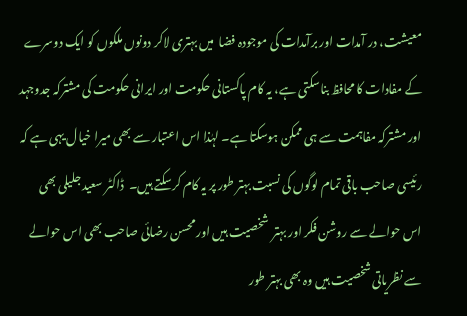معیشت، در آمدات اور برآمدات کی موجودہ فضا  میں بہتری لاکر دونوں ملکوں کو ایک دوسرے کے مفادات کا محافظ بناسکتی ہے، یہ کام پاکستانی حکومت اور ایرانی حکومت کی مشترکہ جدوجہد اور مشترکہ مفاہمت سے ہی ممکن ہوسکتا ہے۔ لہٰذا اس اعتبار سے بھی میرا خیال یہی ہے کہ رئیسی صاحب باقی تمام لوگوں کی نسبت بہتر طور پر یہ کام کرسکتے ہیں۔  ڈاکٹر سعید جلیلی بھی اس حوالے سے روشن فکر اور بہتر  شخصیت ہیں اور محسن رضائی صاحب بھی اس حوالے سے نظریاتی شخصیت ہیں وہ بھی بہتر طور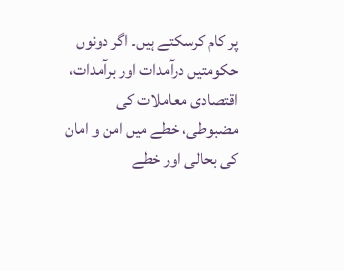پر کام کرسکتے ہیں۔ اگر دونوں حکومتیں درآمدات اور برآمدات، اقتصادی معاملات کی  مضبوطی، خطے میں امن و امان کی بحالی اور خطے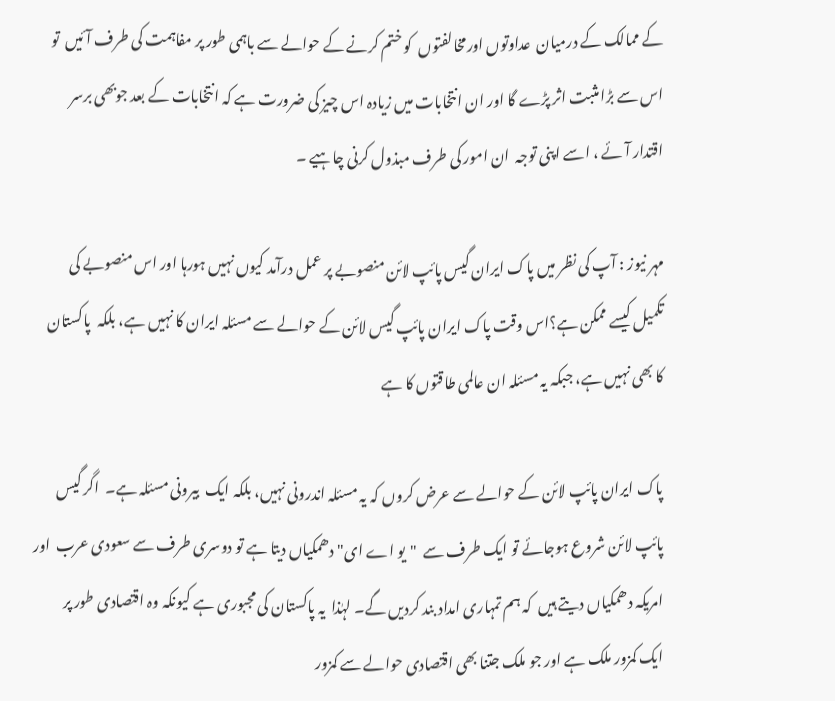کے ممالک کے درمیان  عداوتوں اورمخالفتوں  کو ختم کرنے کے حوالے سے باہمی طور پر مفاہمت کی طرف آئیں  تو اس سے بڑا مثبت اثر پڑے گا اور ان انتخابات میں زیادہ اس چیز کی ضرورت ہے کہ انتخابات کے بعد جوبھی برسر اقتدار آئے ، اسے اپنی توجہ  ان امور کی طرف مبذول کرنی چاہیے ۔

مہر نیوز : آپ کی نظر میں پاک ایران گیس پائپ لائن منصوبے پر عمل درآمد کیوں نہیں ہورہا اور اس منصوبے کی تکمیل کیسے ممکن ہے؟اس وقت پاک ایران پائپ گیس لائن کے حوالے سے مسئلہ ایران کا نہیں ہے، بلکہ  پاکستان کا بھی نہیں ہے، جبکہ یہ مسئلہ ان عالمی طاقتوں کا ہے

پاک ایران پائپ لائن کے حوالے سے عرض کروں کہ یہ مسئلہ اندرونی نہیں، بلکہ ایک  بیرونی مسئلہ ہے۔  اگر گیس پائپ لائن شروع ہوجائے تو ایک طرف سے  "یو اے ای" دھمکیاں دیتا ہے تو دوسری طرف سے سعودی عرب  اور امریکہ دھمکیاں دیتے ہیں  کہ ہم تمہاری امداد بند کردیں گے۔ لہٰذا  یہ پاکستان کی مجبوری ہے کیونکہ وہ اقتصادی طور پر ایک کمزور ملک ہے اور جو ملک جتنا بھی اقتصادی حوالے سے کمزور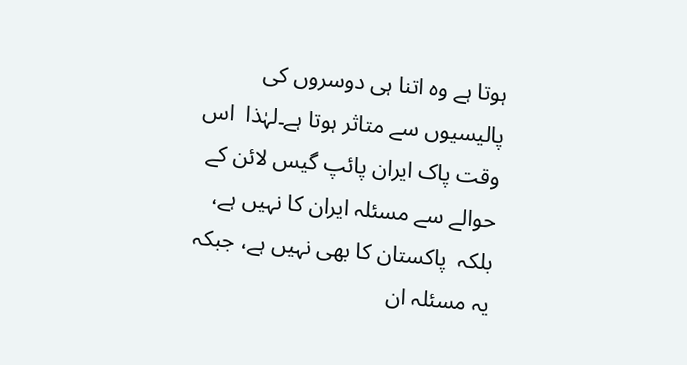ہوتا ہے وہ اتنا ہی دوسروں کی پالیسیوں سے متاثر ہوتا ہے۔لہٰذا  اس وقت پاک ایران پائپ گیس لائن کے حوالے سے مسئلہ ایران کا نہیں ہے، بلکہ  پاکستان کا بھی نہیں ہے، جبکہ یہ مسئلہ ان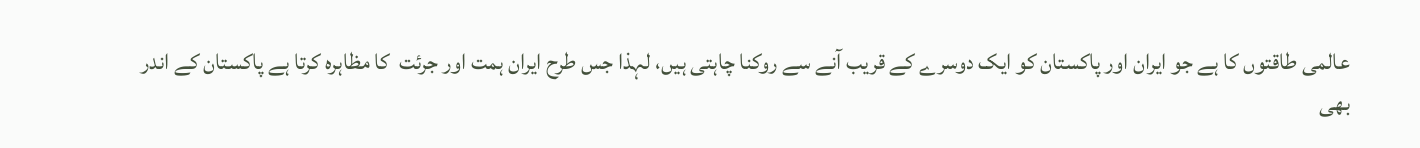عالمی طاقتوں کا ہے جو ایران اور پاکستان کو ایک دوسرے کے قریب آنے سے روکنا چاہتی ہیں، لہذا جس طرح ایران ہمت اور جرئت  کا مظاہرہ کرتا ہے پاکستان کے اندر بھی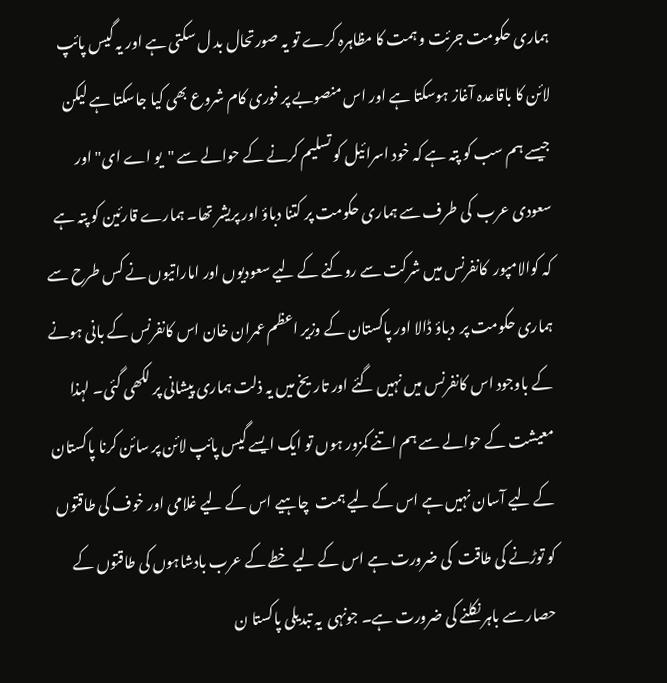ہماری حکومت جرئت و ہمت کا مظاہرہ کرے تو یہ صورتحال بد ل سکتی ہے اور یہ گیس پائپ لائن کا باقاعدہ آغاز ہوسکتا ہے اور اس منصوبے پر فوری کام شروع بھی کیا جاسکتا ہے لیکن جیسے ہم سب کو پتہ ہے کہ خود اسرائیل کو تسلیم کرنے کے حوالے سے "یو اے ای" اور سعودی عرب  کی طرف سے ہماری حکومت پر کتنا دباؤ اور پریشر تھا۔ ہمارے قارئین کو پتہ ہے کہ کوالامپور  کانفرنس میں شرکت سے روکنے کے لیے سعودیوں اور اماراتیوں نے کس طرح سے ہماری حکومت پر  دباؤ ڈالا اور پاکستان کے وزیر اعظم عمران خان اس کانفرنس کے بانی ہونے کے باوجود اس کانفرنس میں نہیں گئے اور تاریخ میں یہ ذلت ہماری پیشانی پر لکھی گئی۔ لہذا معیشت کے حوالے سے ہم اتنے کمزور ہوں تو ایک ایسے گیس پائپ لائن پر سائن کرنا پاکستان کے لیے آسان نہیں ہے اس کے لیے ہمت  چاہیے اس کے لیے غلامی اور خوف کی طاقتوں کو توڑنے کی طاقت  کی ضرورت ہے اس کے لیے خطے کے عرب بادشاہوں کی طاقتوں کے حصار سے باہر نکلنے کی ضرورت ہے۔ جونہی  یہ تبدیلی پاکستا ن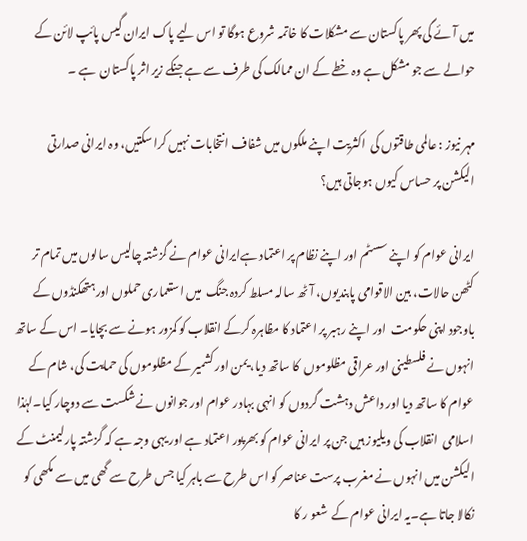میں آئے گی پھر پاکستان سے مشکلات کا خاتمہ شروع ہوگا تو اس لیے پاک ایران گیس پائپ لائن کے حوالے سے جو مشکل ہے وہ خطے کے ان ممالک کی طرف سے ہے جنکے زیر اثر پاکستان  ہے ۔

مہر نیوز : عالمی طاقتوں کی  اکثریت اپنے ملکوں میں شفاف انتخابات نہیں کرا سکتیں، وہ ایرانی صدارتی الیکشن پر حساس کیوں ہوجاتی ہیں؟

ایرانی عوام کو اپنے سسٹم اور اپنے نظام پر اعتماد ہےایرانی عوام نے گزشتہ چالیس سالوں میں تمام تر کٹھن حالات، بین الاقوامی پابندیوں، آٹھ سالہ مسلط کردہ جنگ  میں استعماری حملوں اورہتھکنڈوں کے باوجود اپنی حکومت  اور اپنے رہبر پر اعتماد کا مظاہرہ کرکے انقلاب کو کمزور ہونے سے بچایا۔ اس کے ساتھ انہوں نے فلسطینی اور عراقی مظلوموں  کا ساتھ دیا، یمن اور کشمیر کے مظلوموں کی حمایت کی، شام کے عوام کا ساتھ دیا اور داعش دہشت گردوں کو انہی بہادر عوام اور جوانوں نے شکست سے دوچار کیا۔لہٰذا اسلامی  انقلاب کی ویلیوز ہیں جن پر ایرانی عوام کو بھرپور اعتماد ہے اور یہی وجہ ہے کہ گزشتہ پارلیمنٹ کے الیکشن میں انہوں نے مغرب پرست عناصر کو اس طرح سے باہر کیا جس طرح سے گھی میں سے مکھی کو نکالا جاتا ہے۔یہ ایرانی عوام کے  شعو ر کا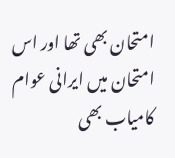امتحان بھی تھا اور اس امتحان میں ایرانی عوام کامیاب بھی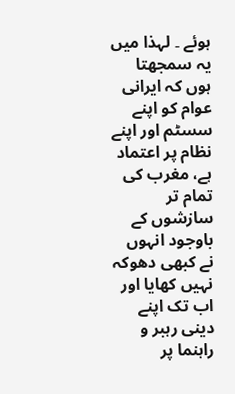ہوئے ۔ لہذا میں یہ سمجھتا ہوں کہ ایرانی عوام کو اپنے سسٹم اور اپنے نظام پر اعتماد ہے، مغرب کی تمام تر سازشوں کے باوجود انہوں نے کبھی دھوکہ نہیں کھایا اور اب تک اپنے  دینی رہبر و راہنما پر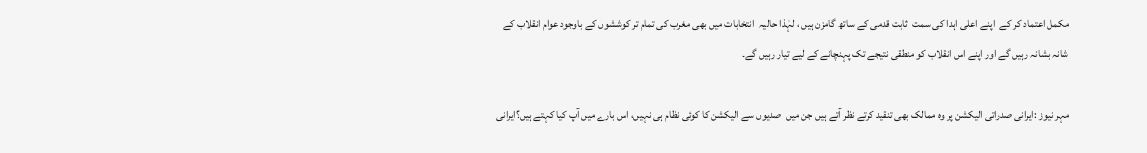مکمل اعتماد کر کے  اپنے اعلی اہدا کی سمت  ثابت قدمی کے ساتھ گامزن ہیں ، لہٰذا حالیہ  انتخابات میں بھی مغرب کی تمام تر کوششوں کے باوجود عوام انقلاب کے شانہ بشانہ رہیں گے اور اپنے اس انقلاب کو منطقی نتیجے تک پہنچانے کے لیے تیار رہیں گے۔

مہر نیوز :ایرانی صدراتی الیکشن پر وہ ممالک بھی تنقید کرتے نظر آتے ہیں جن میں  صدیوں سے الیکشن کا کوئی نظام ہی نہیں، اس بارے میں آپ کیا کہتے ہیں؟ایرانی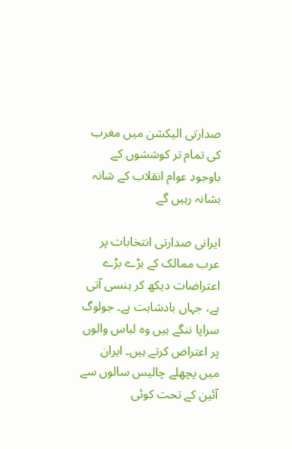صدارتی الیکشن میں مغرب کی تمام تر کوششوں کے باوجود عوام انقلاب کے شانہ بشانہ رہیں گے

ایرانی صدارتی انتخابات پر عرب ممالک کے بڑے بڑے اعتراضات دیکھ کر ہنسی آتی ہے، جہاں بادشاہت ہے۔ جولوگ سراپا ننگے ہیں وہ لباس والوں پر اعتراض کرتے ہیں۔ ایران میں پچھلے چالیس سالوں سے  آئین کے تحت کوئی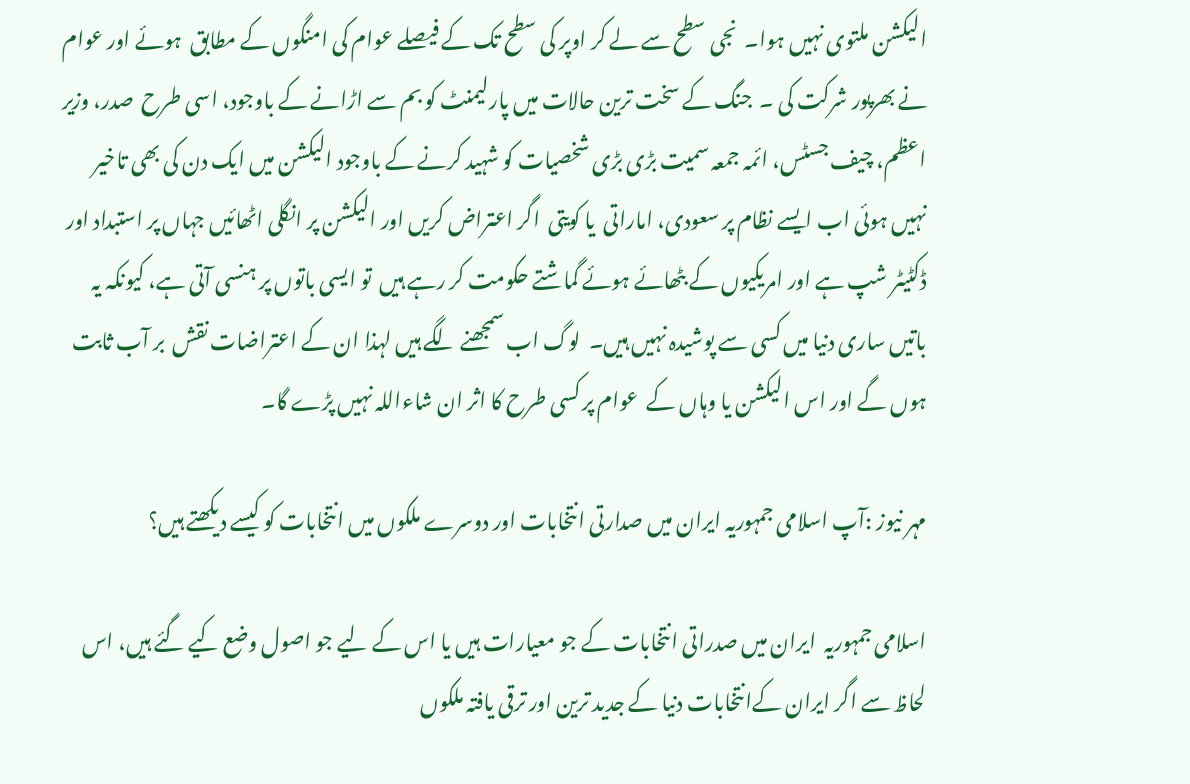الیکشن ملتوی نہیں ہوا۔  نجی سطح سے لے کر اوپر کی سطح تک کے فیصلے عوام کی امنگوں کے مطابق  ہوئے اور عوام نے بھرپور شرکت کی ۔  جنگ کے سخت ترین حالات میں پارلیمنٹ کو بم سے اڑانے کے باوجود، اسی طرح  صدر، وزیر اعظم، چیف جسٹس، ائمہ جمعہ سمیت بڑی بڑی شخصیات کو شہید کرنے کے باوجود الیکشن میں ایک دن کی بھی تاخیر نہیں ہوئی اب ایسے نظام پر سعودی، اماراتی  یا کویتی  اگر اعتراض کریں اور الیکشن پر انگلی اٹھائیں جہاں پر استبداد اور ڈکٹیٹر شپ ہے اور امریکیوں کے بٹھائے ہوئے گماشتے حکومت کر رہے ہیں  تو ایسی باتوں پر ہنسی آتی ہے، کیونکہ یہ باتیں ساری دنیا میں کسی سے پوشیدہ نہیں ہیں۔  لوگ اب سمجھنے لگے ہیں لہذا ان کے اعتراضات نقش  بر آب ثابت ہوں گے اور اس الیکشن یا وہاں کے  عوام پر کسی طرح کا اثر ان شاءاللہ نہیں پڑے گا۔

مہر نیوز :آپ اسلامی جمہوریہ ایران میں صدارتی انتخابات اور دوسرے ملکوں میں انتخابات کو کیسے دیکھتے ہیں؟

اسلامی جمہوریہ  ایران میں صدراتی انتخابات کے جو معیارات ہیں یا اس کے لیے جو اصول وضع کیے گئے ہیں، اس لحاظ سے اگر ایران کےانتخابات دنیا کے جدید ترین اور ترقی یافتہ ملکوں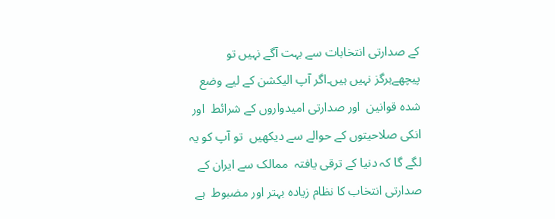کے صدارتی انتخابات سے بہت آگے نہیں تو  پیچھےہرگز نہیں ہیں۔اگر آپ الیکشن کے لیے وضع شدہ قوانین  اور صدارتی امیدواروں کے شرائط  اور انکی صلاحیتوں کے حوالے سے دیکھیں  تو آپ کو یہ لگے گا کہ دنیا کے ترقی یافتہ  ممالک سے ایران کے صدارتی انتخاب کا نظام زیادہ بہتر اور مضبوط  ہے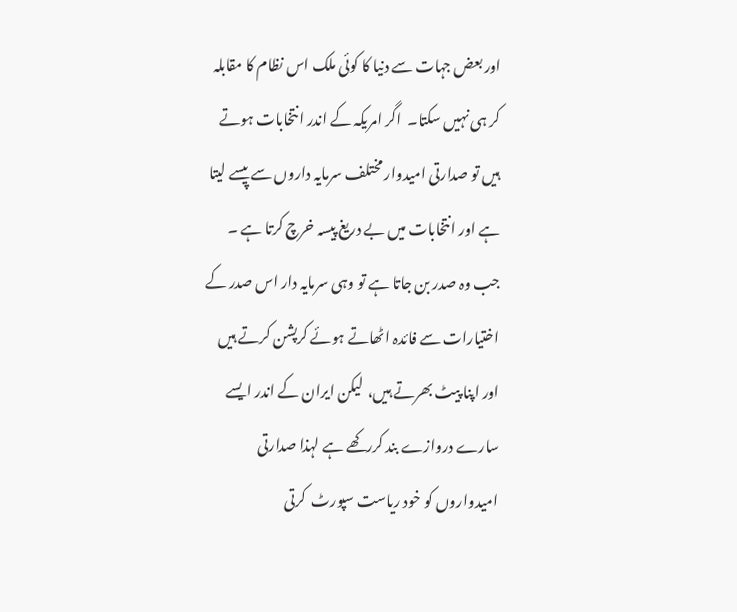اور بعض جہات سے دنیا کا کوئی ملک اس نظام کا مقابلہ کر ہی نہیں سکتا۔  اگر امریکہ کے اندر انتخابات ہوتے ہیں تو صدارتی امیدوار مختلف سرمایہ داروں سے پیسے لیتا ہے اور انتخابات میں بے دریغ پیسہ خرچ کرتا ہے ۔ جب وہ صدر بن جاتا ہے تو وہی سرمایہ دار اس صدر کے اختیارات سے فائدہ اٹھاتے ہوئے کرپشن کرتے ہیں اور اپنا پیٹ بھرتے ہیں،  لیکن ایران کے اندر ایسے سارے دروازے بند کررکھے ہے لہذا صدارتی امیدواروں کو خود ریاست سپورٹ  کرتی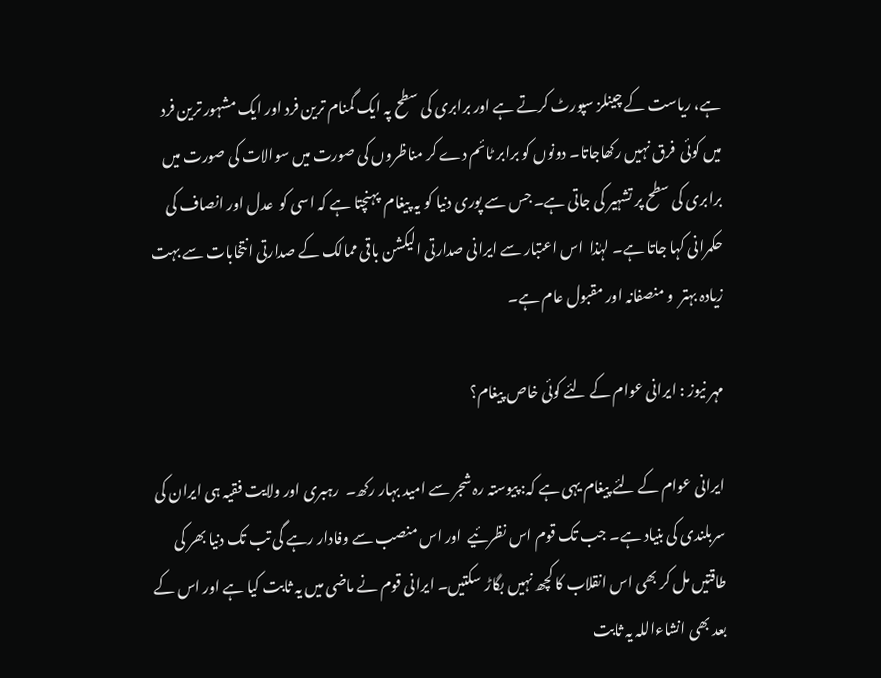ہے، ریاست کے چینلز سپورٹ کرتے ہے اور برابری کی سطح پہ ایک گمنام ترین فرد اور ایک مشہور ترین فرد میں کوئی  فرق نہیں رکھاجاتا۔ دونوں کو برابر ٹائم دے کر مناظروں کی صورت میں سوالات کی صورت میں برابری کی سطح پر تشہیر کی جاتی ہے۔ جس سے پوری دنیا کو یہ پیغام  پہنچتا ہے کہ اسی کو  عدل اور انصاف کی حکمرانی کہا جاتا ہے۔ لہٰذا  اس اعتبار سے ایرانی صدارتی الیکشن باقی ممالک کے صدارتی انتخابات سے بہت زیادہ بہتر  و منصفانہ اور مقبول عام ہے۔

مہر نیوز : ایرانی عوام کے لئے کوئی خاص پیغام؟

ایرانی عوام کے لئے پیغام یہی ہے کہ: پیوستہ رہ شجر سے امید بہار رکھ۔  رہبری اور ولایت فقیہ ہی ایران کی سربلندی کی بنیاد ہے۔ جب تک قوم اس نظرئیے  اور اس منصب سے وفادار رہے گی تب تک دنیا بھر کی طاقتیں مل کر بھی اس انقلاب کا کچھ نہیں بگاڑ  سکتیں۔ ایرانی قوم نے ماضی میں یہ ثابت کیا ہے اور اس کے بعد بھی انشاءاللہ یہ ثابت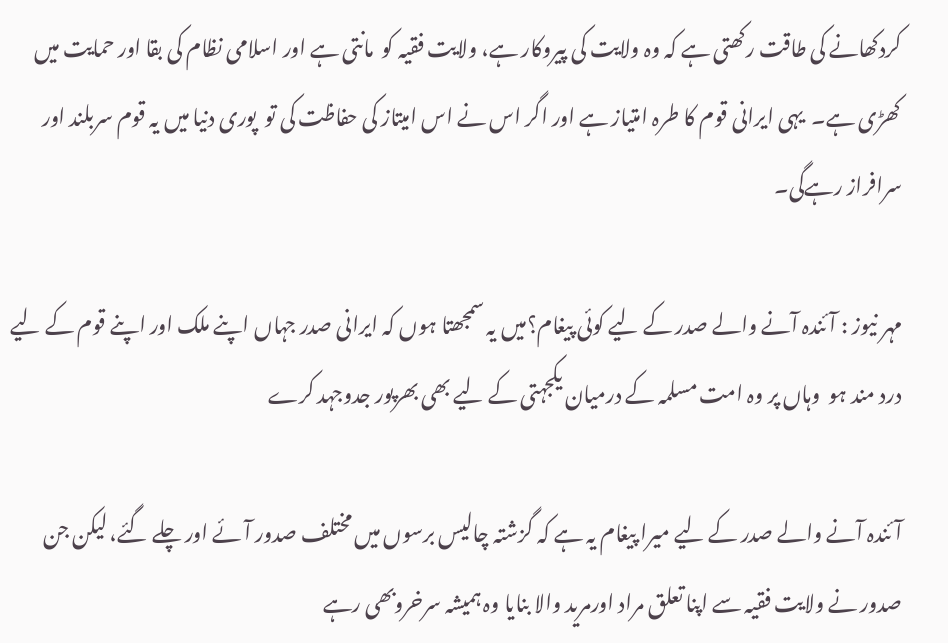کردکھانے کی طاقت رکھتی ہے کہ وہ ولایت کی پیروکار ہے، ولایت فقیہ کو  مانتی ہے اور اسلامی نظام کی بقا اور حمایت میں کھڑی ہے۔  یہی ایرانی قوم کا طرہ امتیاز ہے اور اگر اس نے اس امیتاز کی حفاظت کی تو  پوری دنیا میں یہ قوم سربلند اور سرافراز رہےگی۔

مہر نیوز : آئندہ آنے والے صدر کے لیے کوئی پیغام؟میں یہ سمجھتا ہوں کہ ایرانی صدر جہاں اپنے ملک اور اپنے قوم کے لیے درد مند ہو  وہاں پر وہ امت مسلمہ کے درمیان یکجہتی کے لیے بھی بھرپور جدوجہد کرے

آئندہ آنے والے صدر کے لیے میرا پیغام یہ ہے کہ گزشتہ چالیس برسوں میں مختلف صدور آئے اور چلے گئے، لیکن جن صدور نے ولایت فقیہ سے اپنا تعلق مراد اورمرید والا بنایا وہ ہمیشہ سرخروبھی رہے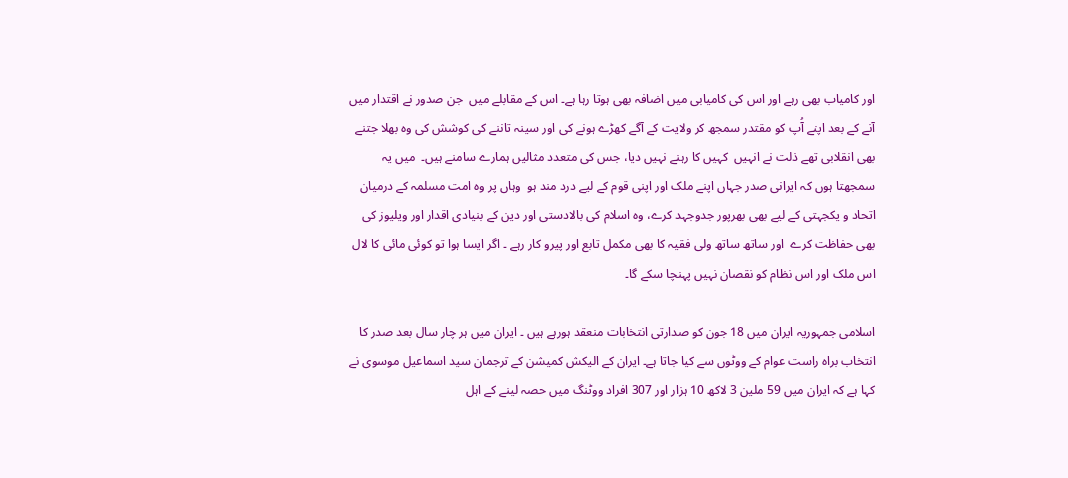اور کامیاب بھی رہے اور اس کی کامیابی میں اضافہ بھی ہوتا رہا ہے۔ اس کے مقابلے میں  جن صدور نے اقتدار میں آنے کے بعد اپنے آُپ کو مقتدر سمجھ کر ولایت کے آگے کھڑے ہونے کی اور سینہ تاننے کی کوشش کی وہ بھلا جتنے بھی انقلابی تھے ذلت نے انہیں  کہیں کا رہنے نہیں دیا، جس کی متعدد مثالیں ہمارے سامنے ہیں۔  میں یہ سمجھتا ہوں کہ ایرانی صدر جہاں اپنے ملک اور اپنی قوم کے لیے درد مند ہو  وہاں پر وہ امت مسلمہ کے درمیان اتحاد و یکجہتی کے لیے بھی بھرپور جدوجہد کرے، وہ اسلام کی بالادستی اور دین کے بنیادی اقدار اور ویلیوز کی بھی حفاظت کرے  اور ساتھ ساتھ ولی فقیہ کا بھی مکمل تابع اور پیرو کار رہے ۔ اگر ایسا ہوا تو کوئی مائی کا لال اس ملک اور اس نظام کو نقصان نہیں پہنچا سکے گا۔

اسلامی جمہوریہ ایران میں 18 جون کو صدارتی انتخابات منعقد ہورہے ہیں ۔ ایران میں ہر چار سال بعد صدر کا انتخاب براہ راست عوام کے ووٹوں سے کیا جاتا ہے۔ ایران کے الیکش کمیشن کے ترجمان سید اسماعیل موسوی نے کہا ہے کہ ایران میں 59 ملین 3 لاکھ 10 ہزار اور 307 افراد ووٹنگ میں حصہ لینے کے اہل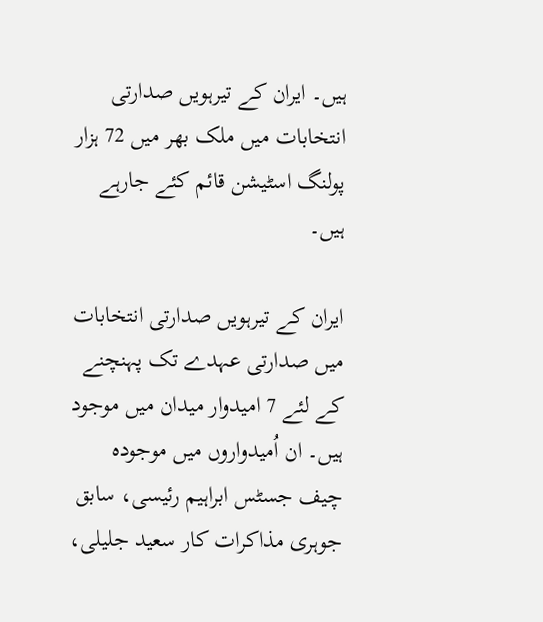ہیں۔ ایران کے تیرہویں صدارتی انتخابات میں ملک بھر میں 72 ہزار پولنگ اسٹیشن قائم کئے جارہے ہیں۔

ایران کے تیرہویں صدارتی انتخابات میں صدارتی عہدے تک پہنچنے کے لئے 7 امیدوار میدان میں موجود ہیں۔ ان اُمیدواروں میں موجودہ چیف جسٹس ابراہیم رئیسی، سابق جوہری مذاکرات کار سعید جلیلی،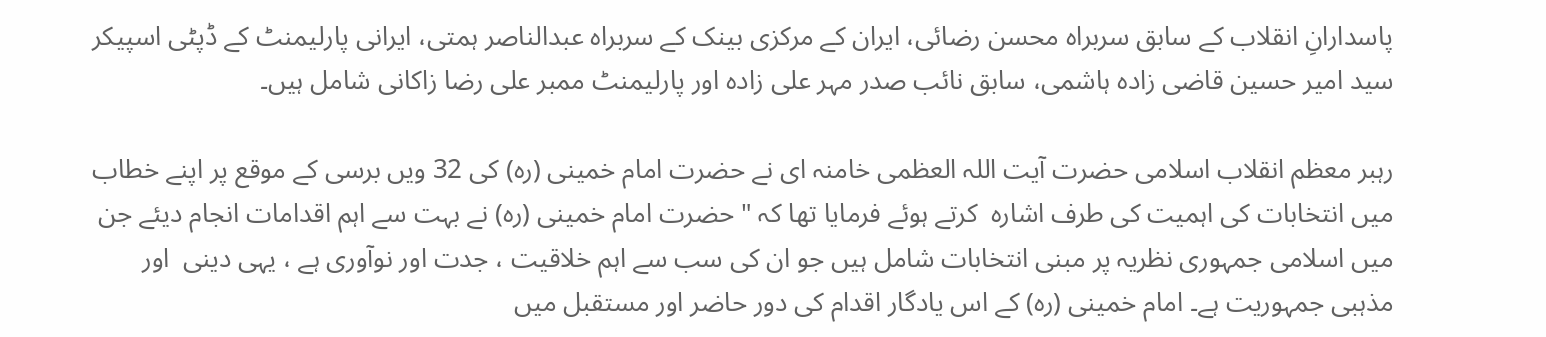پاسدارانِ انقلاب کے سابق سربراہ محسن رضائی، ایران کے مرکزی بینک کے سربراہ عبدالناصر ہمتی، ایرانی پارلیمنٹ کے ڈپٹی اسپیکر سید امیر حسین قاضی زادہ ہاشمی، سابق نائب صدر مہر علی زادہ اور پارلیمنٹ ممبر علی رضا زاکانی شامل ہیں۔

رہبر معظم انقلاب اسلامی حضرت آیت اللہ العظمی خامنہ ای نے حضرت امام خمینی (رہ) کی 32 ویں برسی کے موقع پر اپنے خطاب میں انتخابات کی اہمیت کی طرف اشارہ  کرتے ہوئے فرمایا تھا کہ "حضرت امام خمینی (رہ) نے بہت سے اہم اقدامات انجام دیئے جن میں اسلامی جمہوری نظریہ پر مبنی انتخابات شامل ہیں جو ان کی سب سے اہم خلاقیت ، جدت اور نوآوری ہے ، یہی دینی  اور مذہبی جمہوریت ہے۔ امام خمینی (رہ) کے اس یادگار اقدام کی دور حاضر اور مستقبل میں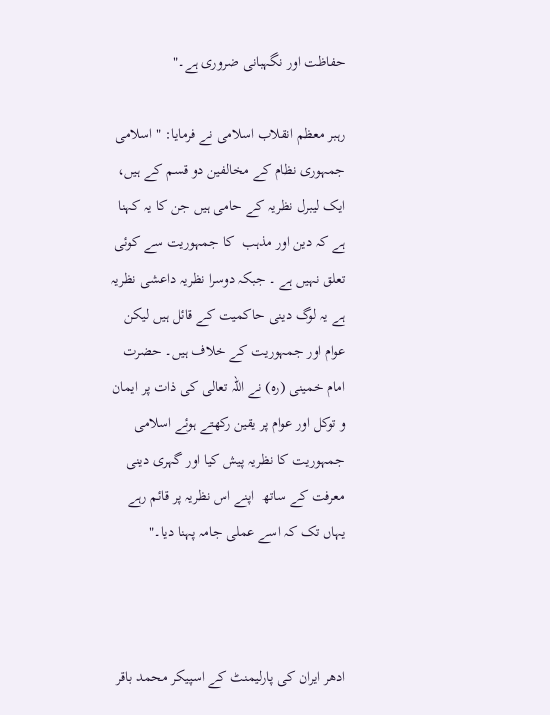حفاظت اور نگہبانی ضروری ہے۔"

رہبر معظم انقلاب اسلامی نے فرمایا: " اسلامی جمہوری نظام کے مخالفین دو قسم کے ہیں، ایک لیبرل نظریہ کے حامی ہیں جن کا یہ کہنا ہے کہ دین اور مذہب  کا جمہوریت سے کوئی تعلق نہیں ہے ۔ جبکہ دوسرا نظریہ داعشی نظریہ ہے یہ لوگ دینی حاکمیت کے قائل ہیں لیکن عوام اور جمہوریت کے خلاف ہیں۔ حضرت امام خمینی (رہ) نے اللہ تعالی کی ذات پر ایمان و توکل اور عوام پر یقین رکھتے ہوئے اسلامی جمہوریت کا نظریہ پیش کیا اور گہری دینی معرفت کے ساتھ  اپنے اس نظریہ پر قائم رہے یہاں تک کہ اسے عملی جامہ پہنا دیا۔"



ادھر ایران کی پارلیمنٹ کے اسپیکر محمد باقر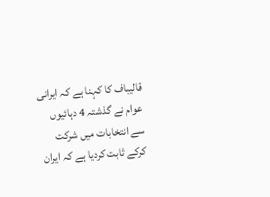قالیباف کا کہنا ہے کہ ایرانی عوام نے گذشتہ 4 دہائيوں سے انتخابات میں شرکت کرکے ثابت کردیا ہے کہ ایران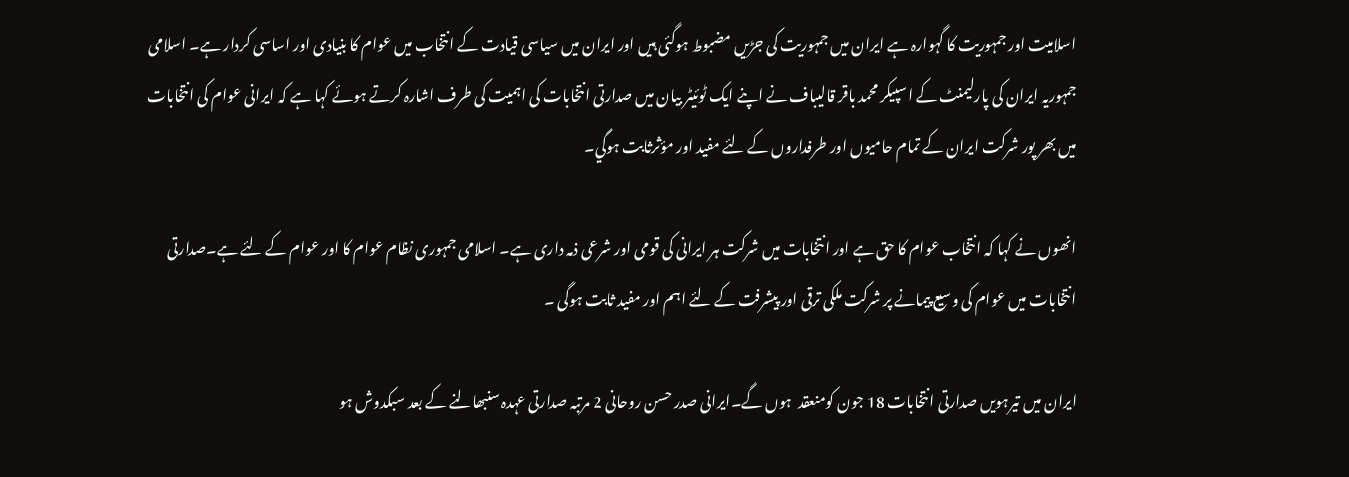اسلامیت اور جمہوریت کا گہوارہ ہے ایران میں جمہوریت کی جڑیں مضبوط ہوگئی ہیں اور ایران میں سیاسی قیادت کے انتخاب میں عوام کا بنیادی اور اساسی کردار ہے۔ اسلامی جمہوریہ ایران کی پارلیمنٹ کے اسپیکر محمد باقر قالیباف نے اپنے ایک ٹوئیٹر بیان میں صدارتی انتخابات کی اہمیت کی طرف اشارہ کرتے ہوئے کہا ہے کہ ایرانی عوام کی انتخابات میں بھر پور شرکت ایران کے تمام حامیوں اور طرفداروں کے لئے مفید اور مؤثرثابت ہوگي۔

انھوں نے کہا کہ انتخاب عوام کا حق ہے اور انتخابات میں شرکت ہر ایرانی کی قومی اور شرعی ذمہ داری ہے۔ اسلامی جمہوری نظام عوام کا اور عوام کے لئے ہے۔صدارتی انتخابات میں عوام کی وسیع پیمانے پر شرکت ملکی ترقی اور پیشرفت کے لئے اہم اور مفید ثابت ہوگی ۔

ایران میں تیرہویں صدارتی انتخابات 18 جون کومنعقد  ہوں گے۔ایرانی صدر حسن روحانی 2 مرتبہ صدارتی عہدہ سنبھالنے کے بعد سبکدوش ہو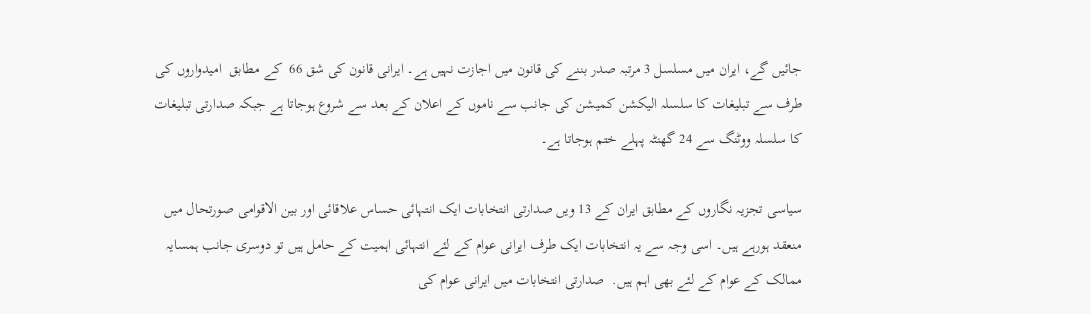جائیں گے، ایران میں مسلسل 3 مرتبہ صدر بننے کی قانون میں اجازت نہیں ہے۔ ایرانی قانون کی شق 66  کے مطابق  امیدواروں کی طرف سے تبلیغات کا سلسلہ الیکشن کمیشن کی جانب سے ناموں کے اعلان کے بعد سے شروع ہوجاتا ہے جبکہ صدارتی تبلیغات کا سلسلہ ووٹنگ سے 24 گھنٹہ پہلے ختم ہوجاتا ہے۔

سیاسی تجزیہ نگاروں کے مطابق ایران کے 13 ویں صدارتی انتخابات ایک انتہائی حساس علاقائی اور بین الاقوامی صورتحال میں منعقد ہورہے ہیں۔ اسی وجہ سے یہ انتخابات ایک طرف ایرانی عوام کے لئے انتہائی اہمیت کے حامل ہیں تو دوسری جانب ہمسایہ ممالک کے عوام کے لئے بھی اہم ہیں.  صدارتی انتخابات میں ایرانی عوام کی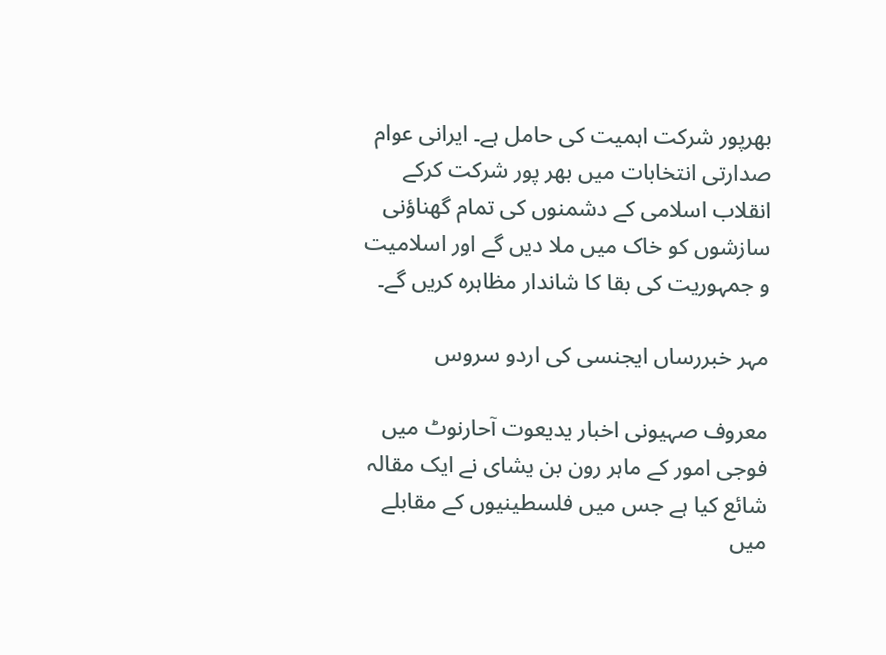بھرپور شرکت اہمیت کی حامل ہے۔ ایرانی عوام صدارتی انتخابات میں بھر پور شرکت کرکے انقلاب اسلامی کے دشمنوں کی تمام گھناؤنی سازشوں کو خاک میں ملا دیں گے اور اسلامیت و جمہوریت کی بقا کا شاندار مظاہرہ کریں گے۔

مہر خبررساں ایجنسی کی اردو سروس

معروف صہیونی اخبار یدیعوت آحارنوٹ میں فوجی امور کے ماہر رون بن یشای نے ایک مقالہ شائع کیا ہے جس میں فلسطینیوں کے مقابلے میں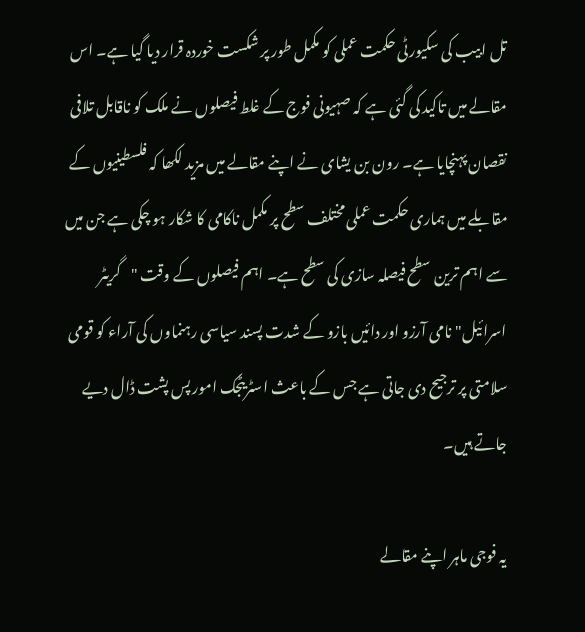تل ابیب کی سکیورٹی حکمت عملی کو مکمل طور پر شکست خوردہ قرار دیا گیا ہے۔ اس مقالے میں تاکید کی گئی ہے کہ صہیونی فوج کے غلط فیصلوں نے ملک کو ناقابل تلافی نقصان پہنچایا ہے۔ رون بن یشای نے اپنے مقالے میں مزید لکھا کہ فلسطینیوں کے مقابلے میں ہماری حکمت عملی مختلف سطح پر مکمل ناکامی کا شکار ہو چکی ہے جن میں سے اہم ترین سطح فیصلہ سازی کی سطح ہے۔ اہم فیصلوں کے وقت "گریٹر اسرائیل" نامی آرزو اور دائیں بازو کے شدت پسند سیاسی رہنماوں کی آراء کو قومی سلامتی پر ترجیح دی جاتی ہے جس کے باعث اسٹریٹجک امور پس پشت ڈال دیے جاتے ہیں۔

یہ فوجی ماہر اپنے مقالے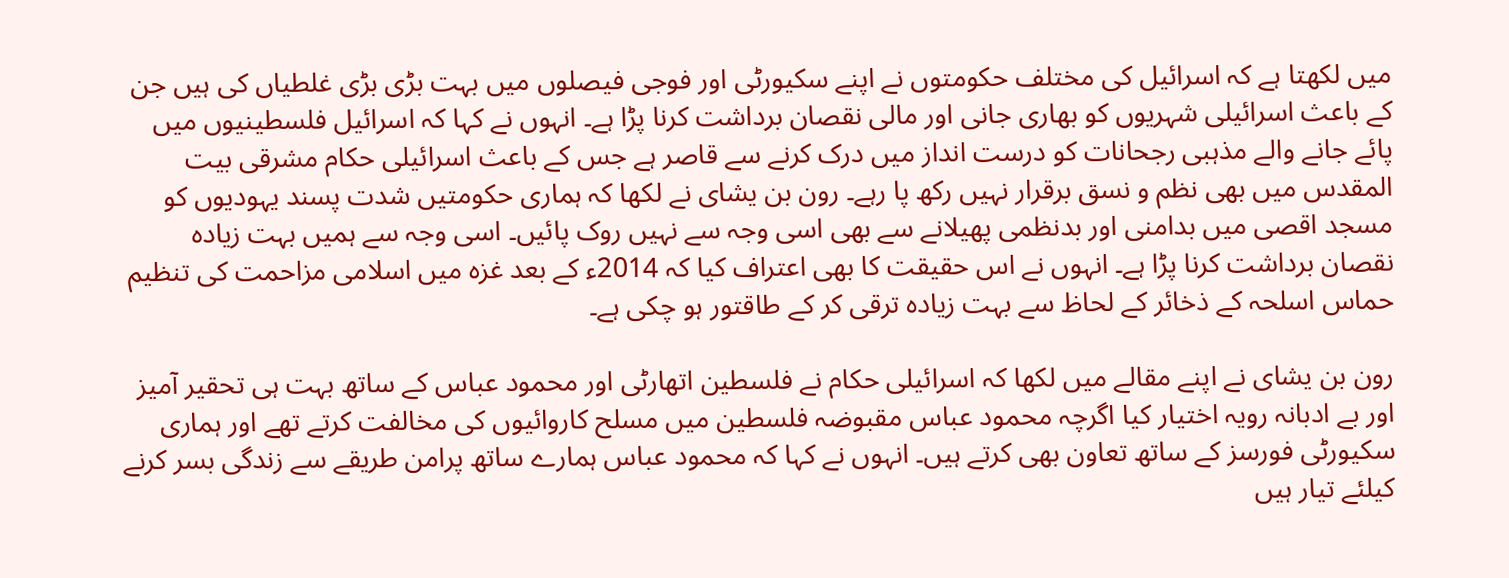میں لکھتا ہے کہ اسرائیل کی مختلف حکومتوں نے اپنے سکیورٹی اور فوجی فیصلوں میں بہت بڑی بڑی غلطیاں کی ہیں جن کے باعث اسرائیلی شہریوں کو بھاری جانی اور مالی نقصان برداشت کرنا پڑا ہے۔ انہوں نے کہا کہ اسرائیل فلسطینیوں میں پائے جانے والے مذہبی رجحانات کو درست انداز میں درک کرنے سے قاصر ہے جس کے باعث اسرائیلی حکام مشرقی بیت المقدس میں بھی نظم و نسق برقرار نہیں رکھ پا رہے۔ رون بن یشای نے لکھا کہ ہماری حکومتیں شدت پسند یہودیوں کو مسجد اقصی میں بدامنی اور بدنظمی پھیلانے سے بھی اسی وجہ سے نہیں روک پائیں۔ اسی وجہ سے ہمیں بہت زیادہ نقصان برداشت کرنا پڑا ہے۔ انہوں نے اس حقیقت کا بھی اعتراف کیا کہ 2014ء کے بعد غزہ میں اسلامی مزاحمت کی تنظیم حماس اسلحہ کے ذخائر کے لحاظ سے بہت زیادہ ترقی کر کے طاقتور ہو چکی ہے۔

رون بن یشای نے اپنے مقالے میں لکھا کہ اسرائیلی حکام نے فلسطین اتھارٹی اور محمود عباس کے ساتھ بہت ہی تحقیر آمیز اور بے ادبانہ رویہ اختیار کیا اگرچہ محمود عباس مقبوضہ فلسطین میں مسلح کاروائیوں کی مخالفت کرتے تھے اور ہماری سکیورٹی فورسز کے ساتھ تعاون بھی کرتے ہیں۔ انہوں نے کہا کہ محمود عباس ہمارے ساتھ پرامن طریقے سے زندگی بسر کرنے کیلئے تیار ہیں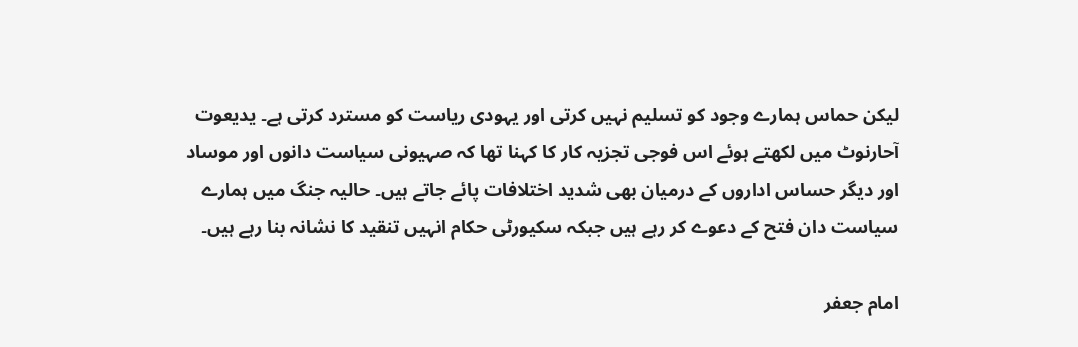لیکن حماس ہمارے وجود کو تسلیم نہیں کرتی اور یہودی ریاست کو مسترد کرتی ہے۔ یدیعوت آحارنوٹ میں لکھتے ہوئے اس فوجی تجزیہ کار کا کہنا تھا کہ صہیونی سیاست دانوں اور موساد اور دیگر حساس اداروں کے درمیان بھی شدید اختلافات پائے جاتے ہیں۔ حالیہ جنگ میں ہمارے سیاست دان فتح کے دعوے کر رہے ہیں جبکہ سکیورٹی حکام انہیں تنقید کا نشانہ بنا رہے ہیں۔

امام جعفر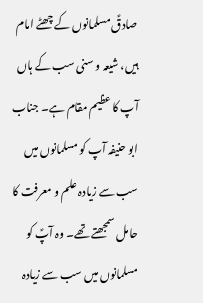صادقؑ مسلمانوں کے چھٹے امام ہیں، شیعہ و سنی سب کے ہاں آپ کا عظیم مقام ہے۔ جناب ابو حنیفہ آپ کو مسلمانوں میں سب سے زیادہ علم و معرفت کا حامل سمجھتے تھے۔ وہ آپؑ کو مسلمانوں میں سب سے زیادہ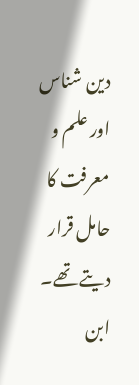دین شناس اور علم و معرفت کا حامل قرار دیتے تھے۔ ابن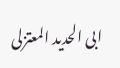ابی الحدید المعتزلی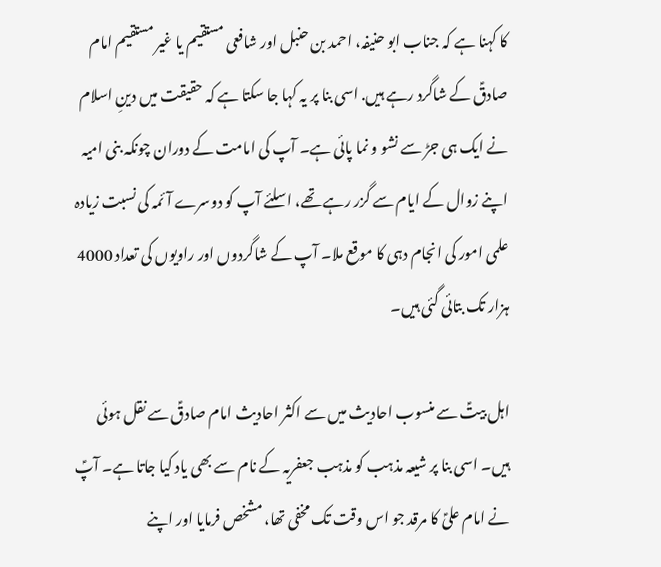کا کہنا ہے کہ جناب ابو حنیفہ، احمد بن حنبل اور شافعی مستقیم یا غیر مستقیم امام صادقؑ کے شاگرد رہے ہیں. اسی بنا پر یہ کہا جا سکتا ہے کہ حقیقت میں دینِ اسلام نے ایک ہی جڑ سے نشو و نما پائی ہے۔ آپ کی امامت کے دوران چونکہ بنی امیہ اپنے زوال کے ایام سے گزر رہے تھے، اسلئے آپ کو دوسرے آئمہ کی نسبت زیادہ علمی امور کی انجام دہی کا موقع ملا۔ آپ کے شاگردوں اور راویوں کی تعداد 4000 ہزار تک بتائی گئی ہیں۔

اہل بیتؑ سے منسوب احادیث میں سے اکثر احادیث امام صادقؑ سے نقل ہوئی ہیں۔ اسی بنا پر شیعہ مذہب کو مذہب جعفریہ کے نام سے بھی یاد کیا جاتا ہے۔ آپؑ نے امام علیؑ کا مرقد جو اس وقت تک مخفی تھا، مشخص فرمایا اور اپنے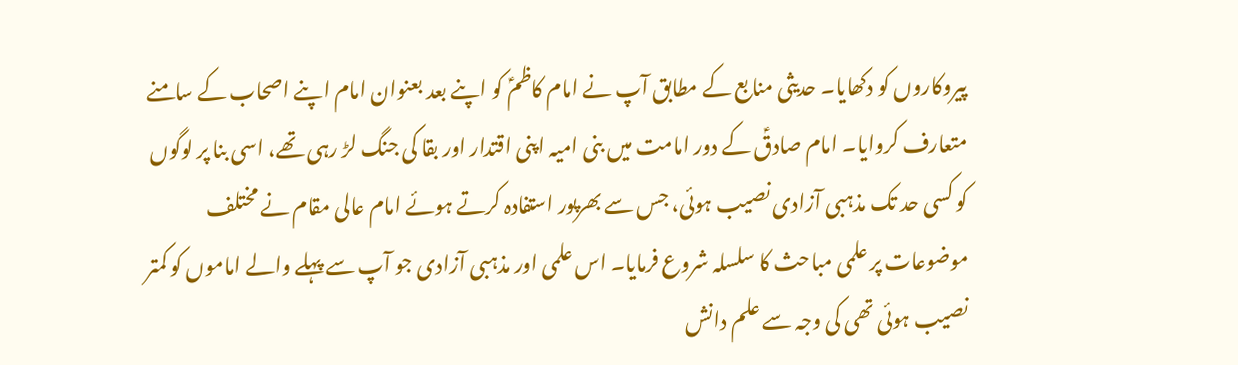پیروکاروں کو دکھایا۔ حدیثی منابع کے مطابق آپ نے امام کاظمؑ کو اپنے بعد بعنوان امام اپنے اصحاب کے سامنے متعارف کروایا۔ امام صادقؑ کے دور امامت میں بنی امیہ اپنی اقتدار اور بقا کی جنگ لڑ رہی تھے، اسی بنا پر لوگوں کو کسی حد تک مذہبی آزادی نصیب ہوئی، جس سے بھرپور استفادہ کرتے ہوئے امام عالی مقام نے مختلف موضوعات پر علمی مباحث کا سلسلہ شروع فرمایا۔ اس علمی اور مذہبی آزادی جو آپ سے پہلے والے اماموں کو کمتر نصیب ہوئی تھی کی وجہ سے علم دانش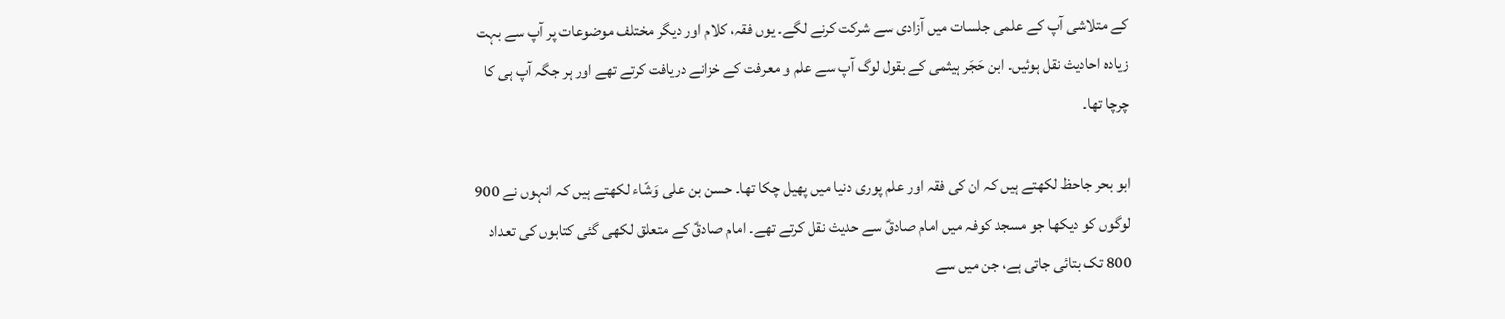کے متلاشی آپ کے علمی جلسات میں آزادی سے شرکت کرنے لگے۔ یوں فقہ، کلام اور دیگر مختلف موضوعات پر آپ سے بہت زیادہ احادیث نقل ہوئیں۔ ابن‌ حَجَر ہیثمی کے بقول لوگ آپ سے علم و معرفت کے خزانے دریافت کرتے تھے اور ہر جگہ آپ ہی کا چرچا تھا۔

ابو بحر جاحظ لکھتے ہیں کہ ان کی فقہ اور علم پوری دنیا میں پھیل چکا تھا۔ حسن بن علی وَشّاء لکھتے ہیں کہ انہوں نے 900 لوگوں کو دیکھا جو مسجد کوفہ میں امام صادقؑ سے حدیث نقل کرتے تھے۔ امام صادقؑ کے متعلق لکھی گئی کتابوں کی تعداد 800 تک بتائی جاتی ہے، جن میں سے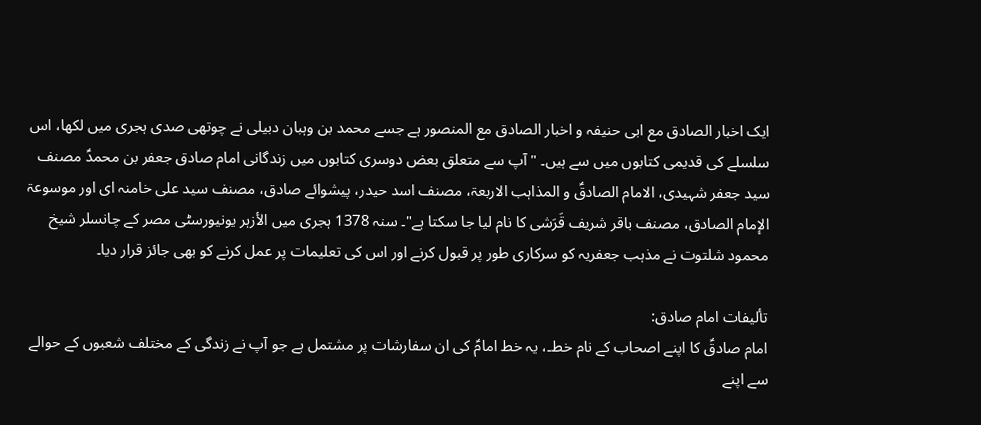ایک اخبار الصادق مع ابی حنیفہ و اخبار الصادق مع المنصور ہے جسے محمد بن وہبان دبیلی نے چوتھی صدی ہجری میں لکھا، اس سلسلے کی قدیمی کتابوں میں سے ہیں۔ "آپ سے متعلق بعض دوسری کتابوں میں زندگانی امام صادق جعفر بن محمدؑ مصنف سید جعفر شہیدی، الامام الصادقؑ و المذاہب الاربعۃ، مصنف اسد حیدر، پیشوائے صادق، مصنف سید علی خامنہ ای اور موسوعۃ الإمام الصادق، مصنف باقر شریف قَرَشی کا نام لیا جا سکتا ہے"۔ سنہ 1378 ہجری میں الأزہر یونیورسٹی مصر کے چانسلر شیخ محمود شلتوت نے مذہب جعفریہ کو سرکاری طور پر قبول کرنے اور اس کی تعلیمات پر عمل کرنے کو بھی جائز قرار دیا۔

تألیفات امام صادق:
امام صادقؑ کا اپنے اصحاب کے نام خط۔، یہ خط امامؑ کی ان سفارشات پر مشتمل ہے جو آپ نے زندگی کے مختلف شعبوں کے حوالے سے اپنے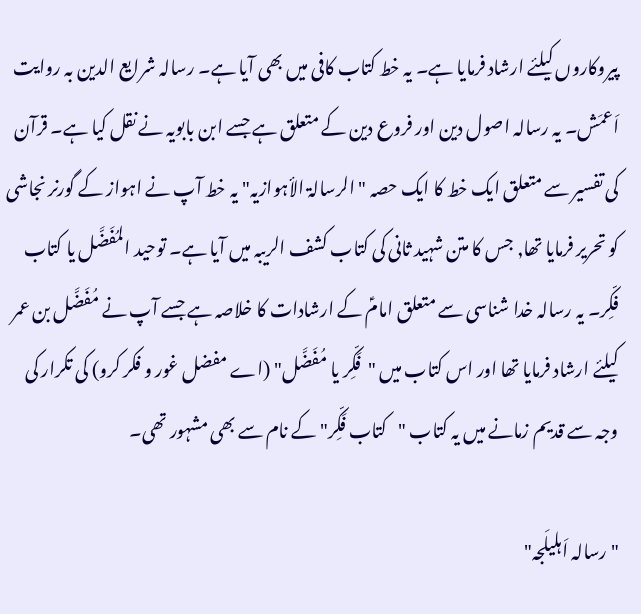پیروکاروں کیلئے ارشاد فرمایا ہے۔ یہ خط کتاب کافی میں بھی آیا ہے۔ رسالہ شرایع الدین بہ روایت اَعمَش۔ یہ رسالہ اصول دین اور فروع دین کے متعلق ہے جسے ابن بابویہ نے نقل کیا ہے۔ قرآن کی تفسیر سے متعلق ایک خط کا ایک حصہ "الرسالۃ الأہوازیہ" یہ خط آپ نے اہواز کے گورنر نجاشی کو تحریر فرمایا تھا, جس کا متن شہید ثانی کی کتاب کشف الریبہ میں آیا ہے۔ توحید المُفَضَّل یا کتاب فکِّر۔ یہ رسالہ خدا شناسی سے متعلق امامؑ کے ارشادات کا خلاصہ ہے جسے آپ نے مُفَضَّل بن عمر کیلئے ارشاد فرمایا تھا اور اس کتاب میں "فَکِّر یا مُفَضَّل" (اے مفضل غور و فکر کرو) کی تکرار کی وجہ سے قدیم زمانے میں یہ کتاب "کتاب فَکِّر" کے نام سے بھی مشہور تھی۔

"رسالہ اَہلیلَجہ"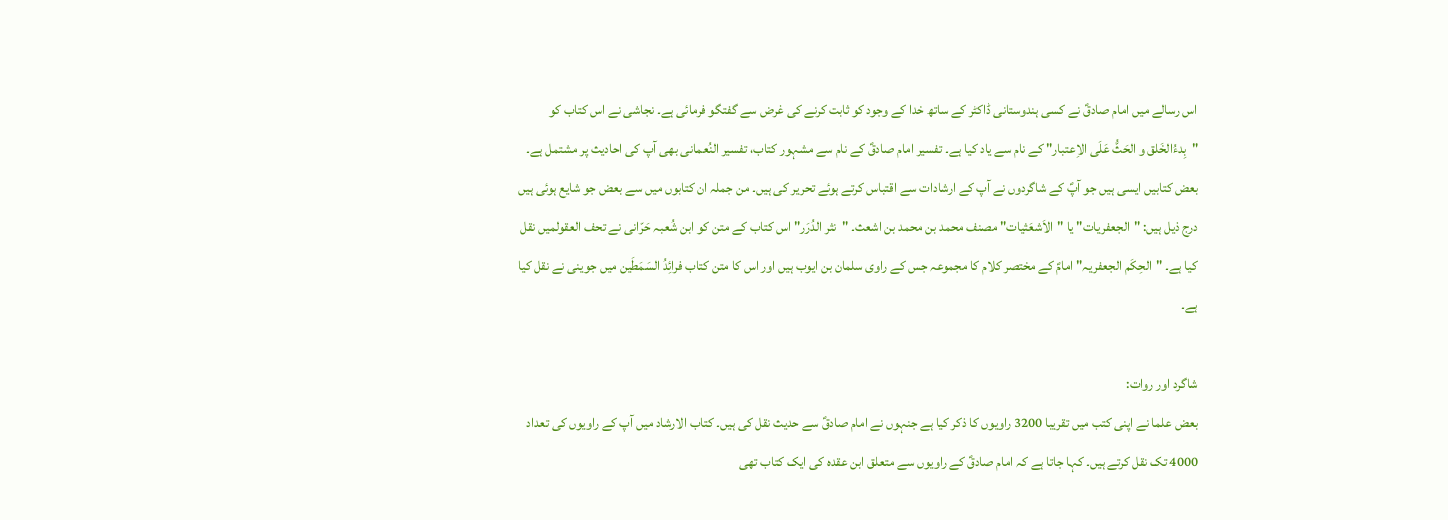اس رسالے میں امام صادقؑ نے کسی ہندوستانی ڈاکٹر کے ساتھ خدا کے وجود کو ثابت کرنے کی غرض سے گفتگو فرمائی ہے۔ نجاشی نے اس کتاب کو "بِدءُالخَلق و الحَثُّ عَلَی الاِعتبار" کے نام سے یاد کیا ہے۔ تفسیر امام صادقؑ کے نام سے مشہور کتاب، تفسیر النُعمانی بھی آپ کی احادیث پر مشتمل ہے۔ بعض کتابیں ایسی ہیں جو آپؑ کے شاگردوں نے آپ کے ارشادات سے اقتباس کرتے ہوئے تحریر کی ہیں۔ من جملہ ان کتابوں میں سے بعض جو شایع ہوئی ہیں درج ذیل ہیں: "الجعفریات" یا "الاَشعَثیات" مصنف محمد بن محمد بن اشعث۔ "نثر الدُرَر" اس کتاب کے متن کو ابن شُعبہ حَرّانی نے تحف العقولمیں نقل کیا ہے۔ "الحِکَم الجعفریہ" امامؑ کے مختصر کلام کا مجموعہ جس کے راوی سلمان بن ایوب ہیں اور اس کا متن کتاب فرائِدُ السَمَطَین میں جوینی نے نقل کیا ہے۔

شاگرد اور روات:
بعض علما نے اپنی کتب میں تقریبا 3200 راویوں کا ذکر کیا ہے جنہوں نے امام صادقؑ سے حدیث نقل کی ہیں۔ کتاب الارشاد میں آپ کے راویوں کی تعداد 4000 تک نقل کرتے ہیں۔ کہا جاتا ہے کہ امام صادقؑ کے راویوں سے متعلق ابن‌ عقدہ کی ایک کتاب تھی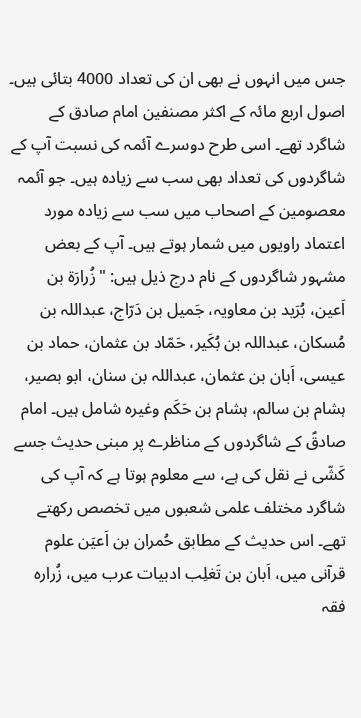جس میں انہوں نے بھی ان کی تعداد 4000 بتائی ہیں۔ اصول اربع مائہ کے اکثر مصنفین امام صادق کے شاگرد تھے۔ اسی طرح دوسرے آئمہ کی نسبت آپ کے شاگردوں کی تعداد بھی سب سے زیادہ ہیں۔ جو آئمہ معصومین کے اصحاب میں سب سے زیادہ مورد اعتماد راویوں میں شمار ہوتے ہیں۔ آپ کے بعض مشہور شاگردوں کے نام درج ذیل ہیں: "زُرارَۃ بن اَعین، بُرَید بن معاویہ، جَمیل بن دَرّاج، عبداللہ بن مُسکان، عبداللہ بن بُکَیر، حَمّاد بن عثمان، حماد بن عیسی، اَبان بن عثمان، عبداللہ بن سنان، ابو بصیر، ہشام بن سالم، ہشام بن حَکَم وغیرہ شامل ہیں۔ امام صادقؑ کے شاگردوں کے مناظرے پر مبنی حدیث جسے کَشّی نے نقل کی ہے، سے معلوم ہوتا ہے کہ آپ کی شاگرد مختلف علمی شعبوں میں تخصص رکھتے تھے۔ اس حدیث کے مطابق حُمران بن اَعیَن علوم قرآنی میں، اَبان بن تَغلِب ادبیات عرب میں، زُرارہ فقہ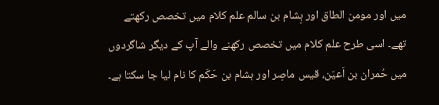میں اور مومن الطاق اور ہِشام بن سالم علم کلام میں تخصص رکھتے تھے۔ اسی طرح علم کلام میں تخصص رکھنے والے آپ کے دیگر شاگردوں میں حُمران بن اَعیَن، قیس ماصِر اور ہشام بن حَکَم کا نام لیا جا سکتا ہے۔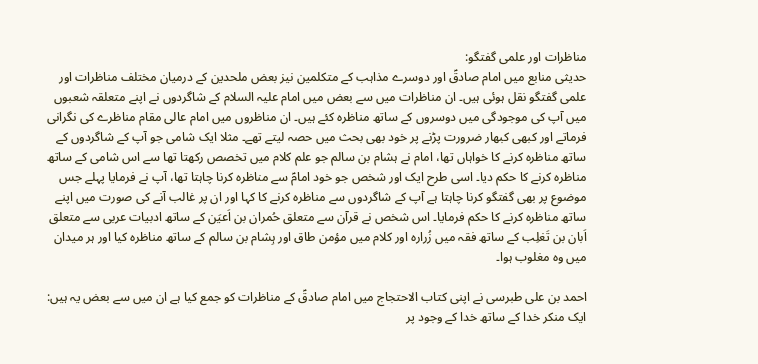مناظرات اور علمی گفتگو:
حدیثی منابع میں امام صادقؑ اور دوسرے مذاہب کے متکلمین نیز بعض ملحدین کے درمیان مختلف مناظرات اور علمی گفتگو نقل ہوئی ہیں۔ ان مناظرات میں سے بعض میں امام علیہ السلام کے شاگردوں نے اپنے متعلقہ شعبوں میں آپ کی موجودگی میں دوسروں کے ساتھ مناظرہ کئے ہیں۔ ان مناظروں میں امام عالی مقام مناظرے کی نگرانی فرماتے اور کبھی کبھار ضرورت پڑنے پر خود بھی بحث میں حصہ لیتے تھے۔ مثلا ایک شامی جو آپ کے شاگردوں کے ساتھ مناظرہ کرنے کا خواہاں تھا، امام نے ہشام بن سالم جو علم کلام میں تخصص رکھتا تھا سے اس شامی کے ساتھ مناظرہ کرنے کا حکم دیا۔ اسی طرح ایک اور شخص جو خود امامؑ سے مناظرہ کرنا چاہتا تھا، آپ نے فرمایا پہلے جس موضوع پر بھی گفتگو کرنا چاہتا ہے آپ کے شاگردوں سے مناظرہ کرنے کا کہا اور ان پر غالب آنے کی صورت میں اپنے ساتھ مناظرہ کرنے کا حکم فرمایا۔ اس شخص نے قرآن سے متعلق حُمران بن اَعیَن کے ساتھ ادبیات عربی سے متعلق اَبان بن تَغلِب کے ساتھ فقہ میں زُرارہ اور کلام میں مؤمن طاق اور ہِشام بن سالم کے ساتھ مناظرہ کیا اور ہر میدان میں وہ مغلوب ہوا۔

احمد بن علی طبرسی نے اپنی کتاب الاحتجاج میں امام صادقؑ کے مناظرات کو جمع کیا ہے ان میں سے بعض یہ ہیں:
ایک منکر خدا کے ساتھ خدا کے وجود پر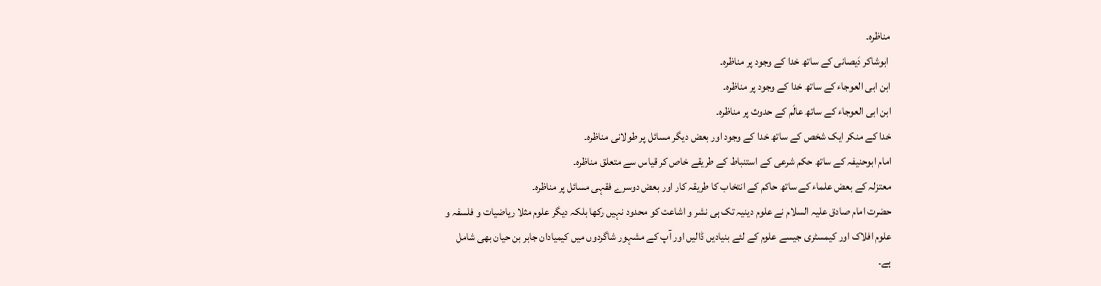مناظرہ۔
 ابوشاکر دَیصانی کے ساتھ خدا کے وجود پر مناظرہ۔
ابن ابی العوجاء کے ساتھ خدا کے وجود پر مناظرہ۔
ابن ابی العوجاء کے ساتھ عالَم کے حدوث پر مناظرہ۔
خدا کے منکر ایک شخص کے ساتھ خدا کے وجود اور بعض دیگر مسائل پر طولانی مناظرہ‌۔
امام ابوحنیفہ کے ساتھ حکم شرعی کے استنباط کے طریقے خاص کر قیاس سے متعلق مناظرہ۔
معتزلہ کے بعض علماء کے ساتھ حاکم کے انتخاب کا طریقہ کار اور بعض دوسرے فقہی مسائل پر مناظرہ۔
حضرت امام صادق علیہ السلام نے علوم دینیہ تک ہی نشر و اشاعت کو محدود نہیں رکھا بلکہ دیگر علوم مثلا ریاضیات و فلسفہ و علوم افلاک اور کیمسٹری جیسے علوم کے لئے بنیادیں ڈالیں اور آپ کے مشہور شاگردوں میں کیمیادان جابر بن حیان بھی شامل ہے۔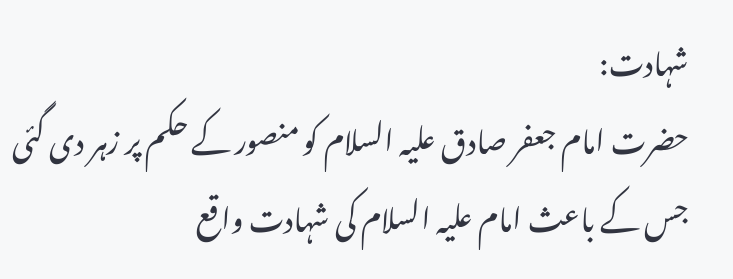شہادت:
حضرت امام جعفر صادق علیہ السلام کو منصور کے حکم پر زہر دی گئی جس کے باعث امام علیہ السلام کی شہادت واقع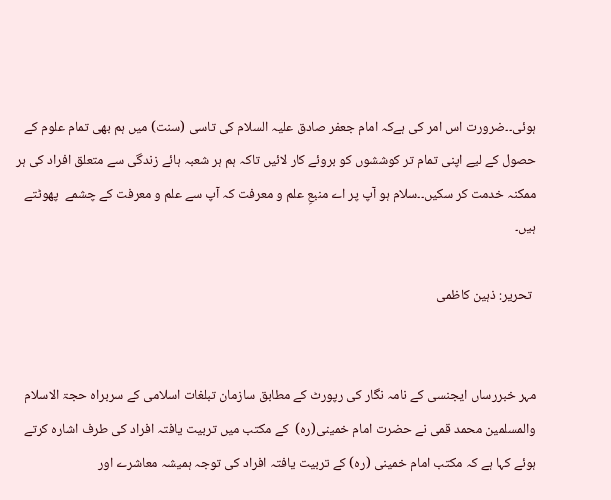ہوئی۔۔ضرورت اس امر کی ہےکہ امام جعفر صادق علیہ السلام کی تاسی (سنت) میں ہم بھی تمام علوم کے حصول کے لیے اپنی تمام تر کوششوں کو بروئے کار لائیں تاکہ ہم ہر شعبہ ہائے زندگی سے متعلق افراد کی ہر ممکنہ خدمت کر سکیں۔۔سلام ہو آپ پر اے منبعِ علم و معرفت کہ آپ سے علم و معرفت کے چشمے  پھوٹتے ہیں۔

 تحریر: ذہین کاظمی


مہر خبررساں ایجنسی کے نامہ نگار کی رپورٹ کے مطابق سازمان تبلغات اسلامی کے سربراہ حجۃ الاسلام والمسلمین محمد قمی نے حضرت امام خمینی(رہ)  کے مکتب میں تربیت یافتہ افراد کی طرف اشارہ کرتے ہوئے کہا ہے کہ مکتب امام خمینی (رہ) کے تربیت یافتہ افراد کی توجہ ہمیشہ معاشرے اور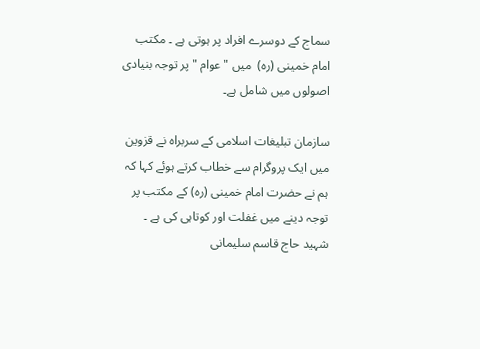سماج کے دوسرے افراد پر ہوتی ہے ۔ مکتب امام خمینی (رہ)  میں "عوام " پر توجہ بنیادی اصولوں میں شامل ہے۔

سازمان تبلیغات اسلامی کے سربراہ نے قزوین میں ایک پروگرام سے خطاب کرتے ہوئے کہا کہ ہم نے حضرت امام خمینی (رہ) کے مکتب پر توجہ دینے میں غفلت اور کوتاہی کی ہے ۔ شہید حاج قاسم سلیمانی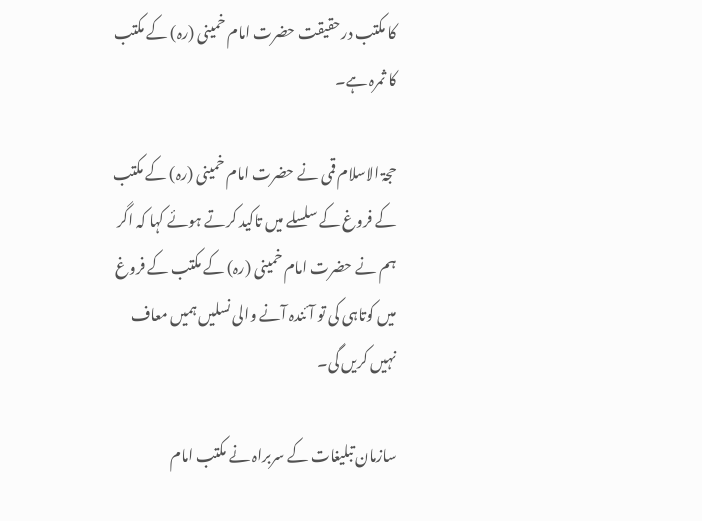کا مکتب درحقیقت حضرت امام خمینی (رہ) کے مکتب کا ثمرہ ہے۔

حجۃ الاسلام قمی نے حضرت امام خمینی (رہ) کے مکتب کے فروغ کے سلسلے میں تاکید کرتے ہوئے کہا کہ اگر ہم نے حضرت امام خمینی (رہ) کے مکتب کے فروغ میں کوتاہی کی تو آئندہ آنے والی نسلیں ہمیں معاف نہیں کریں گی۔

سازمان تبلیغات کے سربراہ نے مکتب امام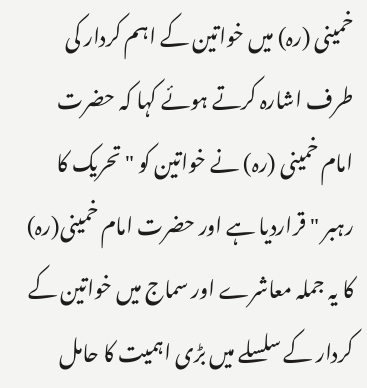خمینی (رہ) میں خواتین کے اہم کردار کی طرف اشارہ کرتے ہوئے کہا کہ حضرت امام خمینی (رہ) نے خواتین کو " تحریک کا رہبر " قراردیا ہے اور حضرت امام خمینی(رہ)  کا یہ جملہ معاشرے اور سماج میں خواتین کے کردار کے سلسلے میں بڑی اہمیت کا حامل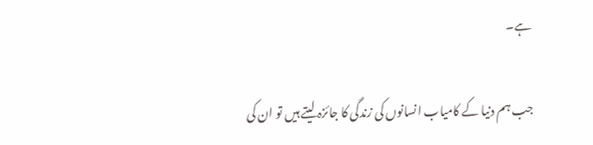ہے۔

جب ہم دنیا کے کامیاب انسانوں کی زندگی کا جائزہ لیتے ہیں تو ان کی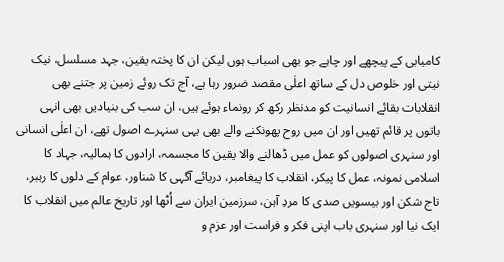کامیابی کے پیچھے اور چاہے جو بھی اسباب ہوں لیکن ان کا پختہ یقین، جہد مسلسل، نیک نیتی اور خلوص دل کے ساتھ اعلٰی مقصد ضرور رہا ہے، آج تک روئے زمین پر جتنے بھی انقلابات بقائے انسانیت کو مدنظر رکھ کر رونماء ہوئے ہیں، ان سب کی بنیادیں بھی انہی باتوں پر قائم تھیں اور ان میں روح پھونکنے والے بھی یہی سنہرے اصول تھے، ان اعلٰی انسانی اور سنہری اصولوں کو عمل میں ڈھالنے والا یقین کا مجسمہ، ارادوں کا ہمالیہ، جہاد کا اسلامی نمونہ، عمل کا پیکر، انقلاب کا پیغامبر، دریائے آگہی کا شناور، عوام کے دلوں کا رہبر، تاج شکن اور بیسویں صدی کا مردِ آہن، سرزمین ایران سے اُٹھا اور تاریخ عالم میں انقلاب کا ایک نیا اور سنہری باب اپنی فکر و فراست اور عزم و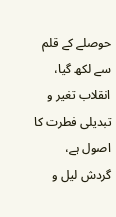حوصلے کے قلم سے لکھ گیا، انقلاب تغیر و تبدیلی فطرت کا اصول ہے، گردش لیل و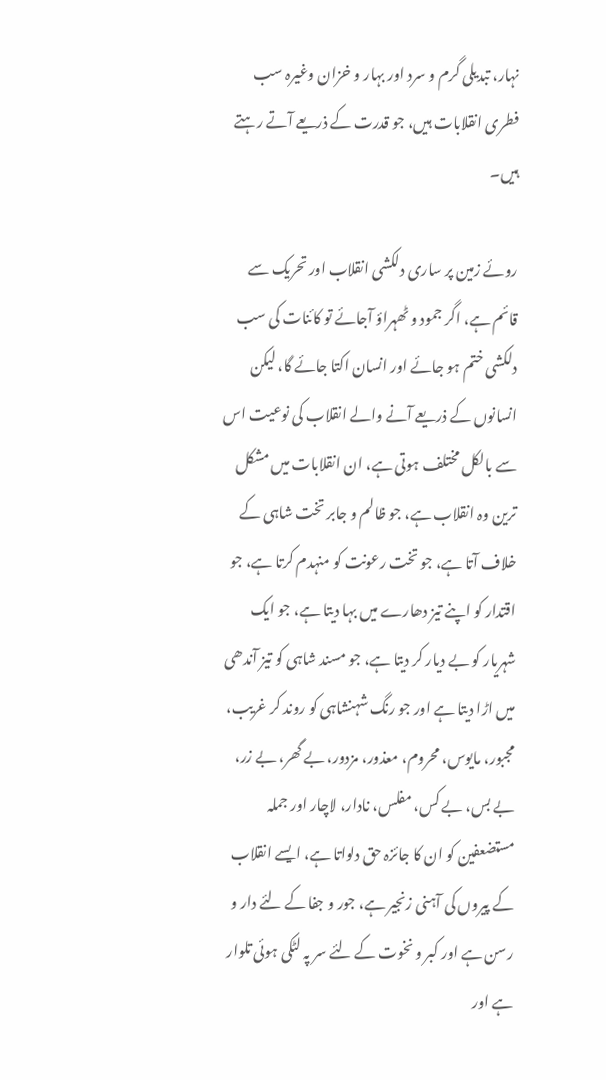نہار، تبدیلی گرم و سرد اور بہار و خزان وغیرہ سب فطری انقلابات ہیں، جو قدرت کے ذریعے آتے رہتے ہیں۔

روئے زمین پر ساری دلکشی انقلاب اور تحریک سے قائم ہے، اگر جمود و ٹھہراؤ آجائے تو کائنات کی سب دلکشی ختم ہو جائے اور انسان اکتا جائے گا، لیکن انسانوں کے ذریعے آنے والے انقلاب کی نوعیت اس سے بالکل مختلف ہوتی ہے، ان انقلابات میں مشکل ترین وہ انقلاب ہے، جو ظالم و جابر تخت شاہی کے خلاف آتا ہے، جو تخت رعونت کو منہدم کرتا ہے، جو اقتدار کو اپنے تیز دھارے میں بہا دیتا ہے، جو ایک شہریار کو بے دیار کر دیتا ہے، جو مسند شاہی کو تیز آندھی میں اڑا دیتا ہے اور جو رنگ شہنشاہی کو روند کر غریب، مجبور، مایوس، محروم، معذور، مزدور، بے گھر، بے زر، بے بس، بے کس، مفلس، نادار، لاچار اور جملہ مستضعفین کو ان کا جائزہ حق دلواتا ہے، ایسے انقلاب کے پیروں کی آہنی زنجیر ہے، جور و جفا کے لئے دار و رسن ہے اور کبر و نخوت کے لئے سر پہ لٹکی ہوئی تلوار ہے اور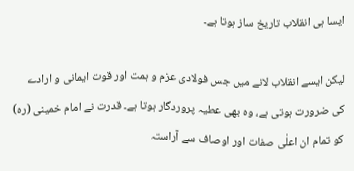ایسا ہی انقلاب تاریخ ساز ہوتا ہے۔

لیکن ایسے انقلاب لانے میں جس فولادی عزم و ہمت اور قوت ایمانی و ارادے کی ضرورت ہوتی ہے، وہ بھی عطیہ پروردگار ہوتا ہے۔ قدرت نے امام خمینی (رہ) کو تمام ان اعلٰی صفات اور اوصاف سے آراستہ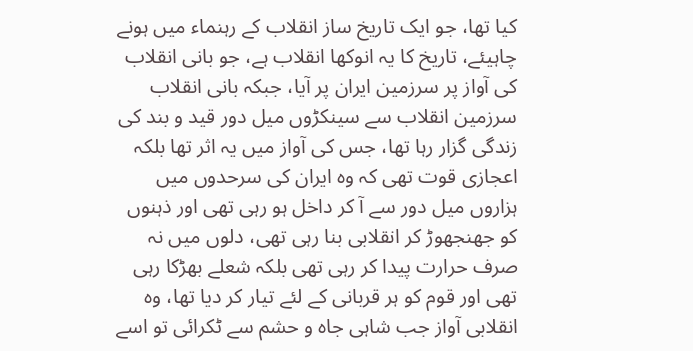کیا تھا، جو ایک تاریخ ساز انقلاب کے رہنماء میں ہونے چاہیئے، تاریخ کا یہ انوکھا انقلاب ہے، جو بانی انقلاب کی آواز پر سرزمین ایران پر آیا، جبکہ بانی انقلاب سرزمین انقلاب سے سینکڑوں میل دور قید و بند کی زندگی گزار رہا تھا، جس کی آواز میں یہ اثر تھا بلکہ اعجازی قوت تھی کہ وہ ایران کی سرحدوں میں ہزاروں میل دور سے آ کر داخل ہو رہی تھی اور ذہنوں کو جھنجھوڑ کر انقلابی بنا رہی تھی، دلوں میں نہ صرف حرارت پیدا کر رہی تھی بلکہ شعلے بھڑکا رہی تھی اور قوم کو ہر قربانی کے لئے تیار کر دیا تھا، وہ انقلابی آواز جب شاہی جاہ و حشم سے ٹکرائی تو اسے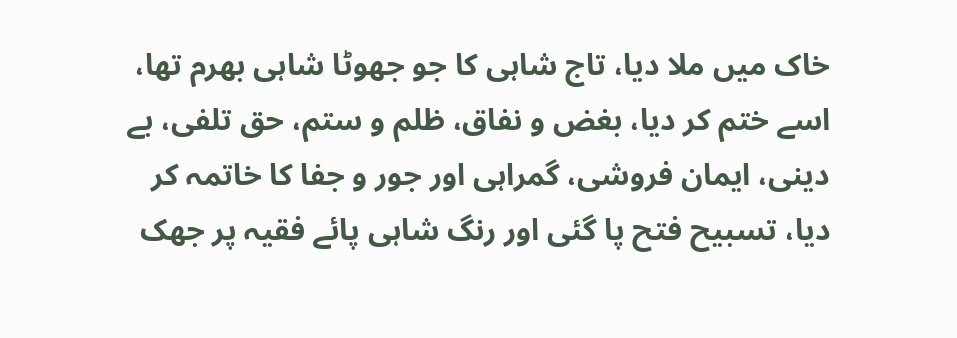خاک میں ملا دیا، تاج شاہی کا جو جھوٹا شاہی بھرم تھا، اسے ختم کر دیا، بغض و نفاق، ظلم و ستم، حق تلفی، بے دینی، ایمان فروشی، گمراہی اور جور و جفا کا خاتمہ کر دیا، تسبیح فتح پا گئی اور رنگ شاہی پائے فقیہ پر جھک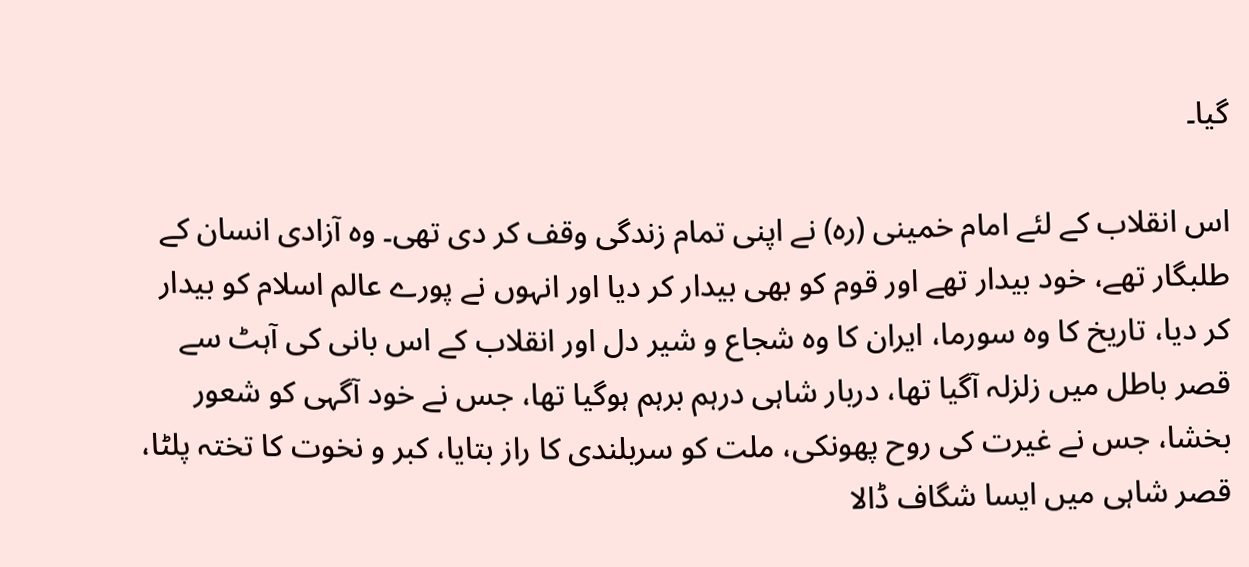گیا۔

اس انقلاب کے لئے امام خمینی (رہ) نے اپنی تمام زندگی وقف کر دی تھی۔ وہ آزادی انسان کے طلبگار تھے، خود بیدار تھے اور قوم کو بھی بیدار کر دیا اور انہوں نے پورے عالم اسلام کو بیدار کر دیا، تاریخ کا وہ سورما، ایران کا وہ شجاع و شیر دل اور انقلاب کے اس بانی کی آہٹ سے قصر باطل میں زلزلہ آگیا تھا، دربار شاہی درہم برہم ہوگیا تھا، جس نے خود آگہی کو شعور بخشا، جس نے غیرت کی روح پھونکی، ملت کو سربلندی کا راز بتایا، کبر و نخوت کا تختہ پلٹا، قصر شاہی میں ایسا شگاف ڈالا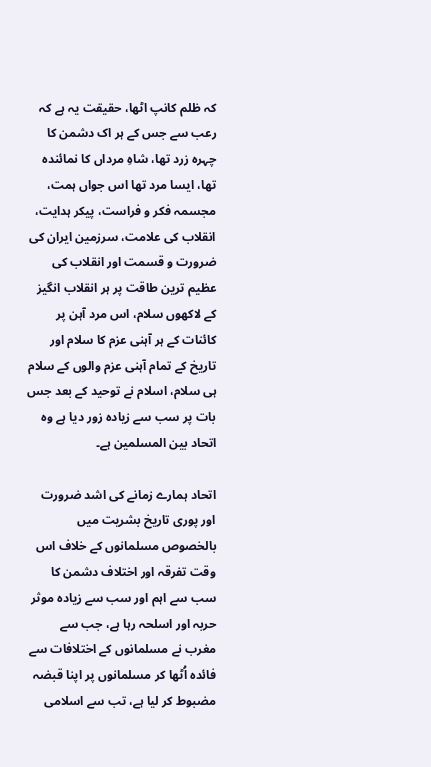کہ ظلم کانپ اٹھا، حقیقت یہ ہے کہ رعب سے جس کے ہر اک دشمن کا چہرہ زرد تھا، شاہِ مرداں کا نمائندہ تھا، ایسا مرد تھا اس جواں ہمت، مجسمہ فکر و فراست، پیکر ہدایت، انقلاب کی علامت، سرزمین ایران کی ضرورت و قسمت اور انقلاب کی عظیم ترین طاقت پر ہر انقلاب انگیز کے لاکھوں سلام، اس مرد آہن پر کائنات کے ہر آہنی عزم کا سلام اور تاریخ کے تمام آہنی عزم والوں کے سلام ہی سلام، اسلام نے توحید کے بعد جس بات پر سب سے زیادہ زور دیا ہے وہ اتحاد بین المسلمین ہے۔

اتحاد ہمارے زمانے کی اشد ضرورت اور پوری تاریخ بشریت میں بالخصوص مسلمانوں کے خلاف اس وقت تفرقہ اور اختلاف دشمن کا سب سے اہم اور سب سے زیادہ موثر حربہ اور اسلحہ رہا ہے، جب سے مغرب نے مسلمانوں کے اختلافات سے فائدہ اُٹھا کر مسلمانوں پر اپنا قبضہ مضبوط کر لیا ہے، تب سے اسلامی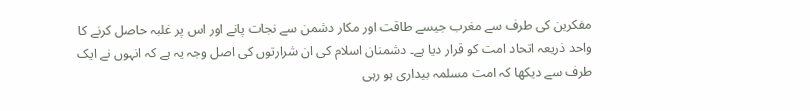مفکرین کی طرف سے مغرب جیسے طاقت اور مکار دشمن سے نجات پانے اور اس پر غلبہ حاصل کرنے کا واحد ذریعہ اتحاد امت کو قرار دیا ہے۔ دشمنان اسلام کی ان شرارتوں کی اصل وجہ یہ ہے کہ انہوں نے ایک طرف سے دیکھا کہ امت مسلمہ بیداری ہو رہی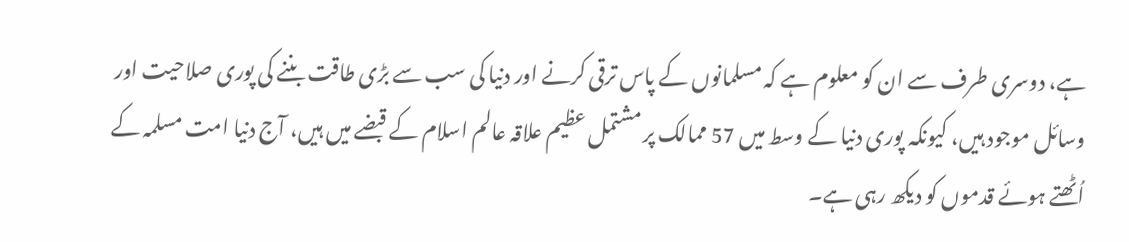ہے، دوسری طرف سے ان کو معلوم ہے کہ مسلمانوں کے پاس ترقی کرنے اور دنیا کی سب سے بڑی طاقت بننے کی پوری صلاحیت اور وسائل موجود ہیں، کیونکہ پوری دنیا کے وسط میں 57 ممالک پر مشتمل عظیم علاقہ عالم اسلام کے قبضے میں ہیں، آج دنیا امت مسلمہ کے اُٹھتے ہوئے قدموں کو دیکھ رہی ہے۔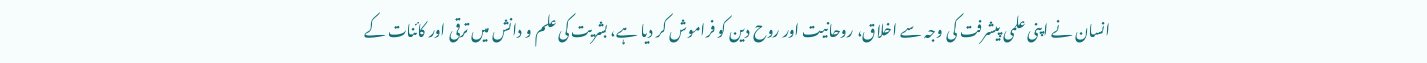انسان نے اپنی علمی پیشرفت کی وجہ سے اخلاق، روحانیت اور روح دین کو فراموش کر دیا ہے، بشریت کی علم و دانش میں ترقی اور کائنات کے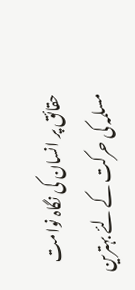حقائق پر انسان کی نگاہ نوامت مسلمہ کی حرکت کے لئے بہترین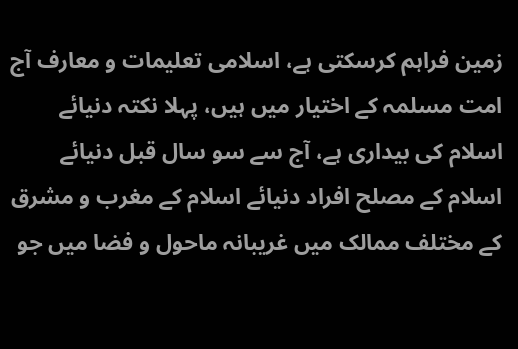زمین فراہم کرسکتی ہے، اسلامی تعلیمات و معارف آج امت مسلمہ کے اختیار میں ہیں، پہلا نکتہ دنیائے اسلام کی بیداری ہے، آج سے سو سال قبل دنیائے اسلام کے مصلح افراد دنیائے اسلام کے مغرب و مشرق کے مختلف ممالک میں غریبانہ ماحول و فضا میں جو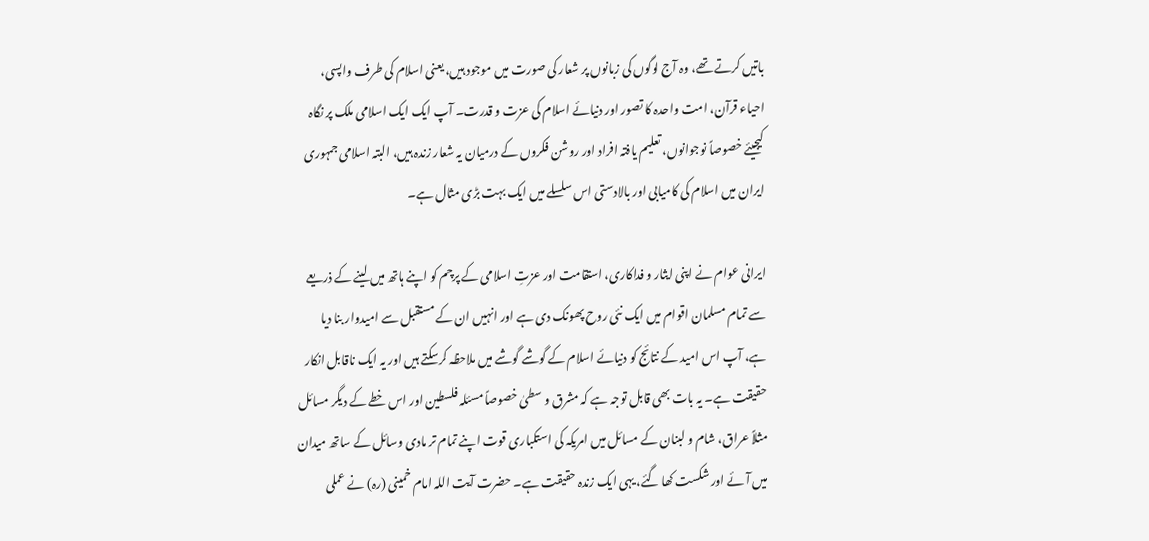باتیں کرتے تھے، وہ آج لوگوں کی زبانوں پر شعار کی صورت میں موجود ہیں، یعنی اسلام کی طرف واپسی، احیاء قرآن، امت واحدہ کا تصور اور دنیائے اسلام کی عزت و قدرت۔ آپ ایک ایک اسلامی ملک پر نگاہ کیجیئے خصوصاً نوجوانوں، تعلیم یافتہ افراد اور روشن فکروں کے درمیان یہ شعار زندہ ہیں، البتہ اسلامی جمہوری ایران میں اسلام کی کامیابی اور بالادستی اس سلسلے میں ایک بہت بڑی مثال ہے۔

ایرانی عوام نے اپنی ایثار و فداکاری، استقامت اور عزتِ اسلامی کے پرچم کو اپنے ہاتھ میں لینے کے ذریعے سے تمام مسلمان اقوام میں ایک نئی روح پھونک دی ہے اور انہیں ان کے مستقبل سے امیدوار بنا دیا ہے، آپ اس امید کے نتائج کو دنیائے اسلام کے گوشے گوشے میں ملاحظہ کرسکتے ہیں اور یہ ایک ناقابل انکار حقیقت ہے۔ یہ بات بھی قابل توجہ ہے کہ مشرق و سطیٰ خصوصاً مسئلہ فلسطین اور اس خطے کے دیگر مسائل مثلاً عراق، شام و لبنان کے مسائل میں امریکہ کی استکباری قوت اپنے تمام تر مادی وسائل کے ساتھ میدان میں آئے اور شکست کھا گئے، یہی ایک زندہ حقیقت ہے۔ حضرت آیت اللہ امام خمینی (رہ) نے عملی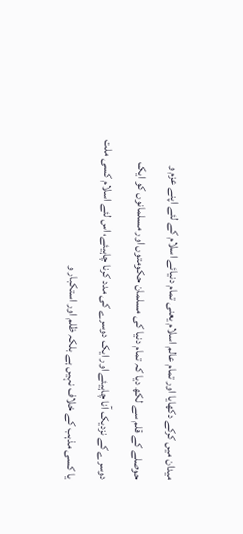میدان میں کرکے دکھایا اور تمام عالم اسلام یعنی تمام دنیائے اسلام کے لئے اپنے عزم و حوصلے کے قلم سے لکھ دیا کہ تمام دنیا کی مسلمان حکومتوں اور مسلمانوں کو ایک دوسرے کے نزدیک آنا چاہیئے اور ایک دوسرے کی مدد کرنا چاہیئے، اس لئے اسلام کسی ملت یا کسی مذہب کے خلاف نہیں ہے بلکہ ظلم اور استکبار و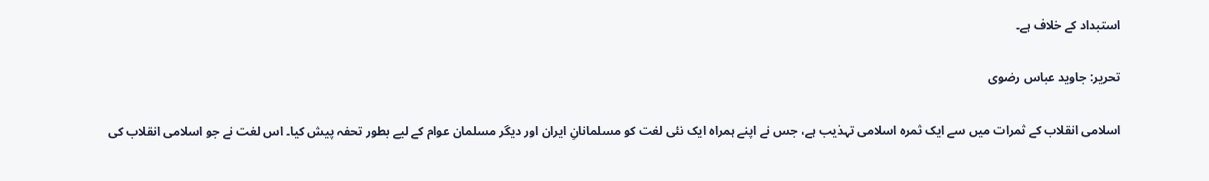استبداد کے خلاف ہے۔

تحریر: جاوید عباس رضوی

اسلامی انقلاب کے ثمرات میں سے ایک ثمرہ اسلامی تہذیب ہے، جس نے اپنے ہمراہ ایک نئی لغت کو مسلمانانِ ایران اور دیگر مسلمان عوام کے لیے بطور تحفہ پیش کیا۔ اس لغت نے جو اسلامی انقلاب کی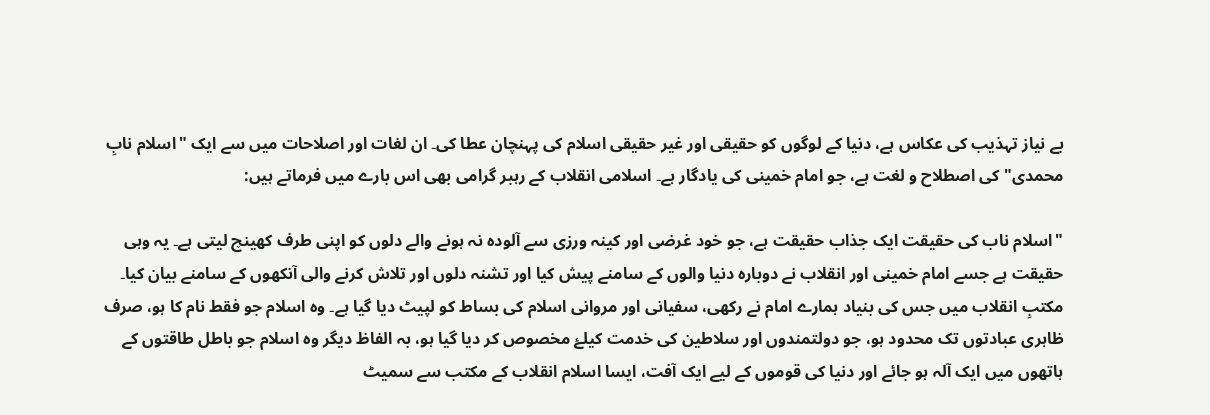بے نیاز تہذیب کی عکاس ہے، دنیا کے لوگوں کو حقیقی اور غیر حقیقی اسلام کی پہنچان عطا کی۔ ان لغات اور اصلاحات میں سے ایک "اسلام نابِ محمدی" کی اصطلاح و لغت ہے، جو امام خمینی کی یادگار ہے۔ اسلامی انقلاب کے رہبر گرامی بھی اس بارے میں فرماتے ہیں:

"اسلام ناب کی حقیقت ایک جذاب حقیقت ہے، جو خود غرضی اور کینہ ورزی سے آلودہ نہ ہونے والے دلوں کو اپنی طرف کھینچ لیتی ہے۔ یہ وہی حقیقت ہے جسے امام خمینی اور انقلاب نے دوبارہ دنیا والوں کے سامنے پیش کیا اور تشنہ دلوں اور تلاش کرنے والی آنکھوں کے سامنے بیان کیا۔ مکتبِ انقلاب میں جس کی بنیاد ہمارے امام نے رکھی، سفیانی اور مروانی اسلام کی بساط کو لپیٹ دیا گیا ہے۔ وہ اسلام جو فقط نام کا ہو، صرف ظاہری عبادتوں تک محدود ہو، جو دولتمندوں اور سلاطین کی خدمت کیلۓ مخصوص کر دیا گیا ہو، بہ الفاظ دیگر وہ اسلام جو باطل طاقتوں کے ہاتھوں میں ایک آلہ ہو جائے اور دنیا کی قوموں کے لیے ایک آفت، ایسا اسلام انقلاب کے مکتب سے سمیٹ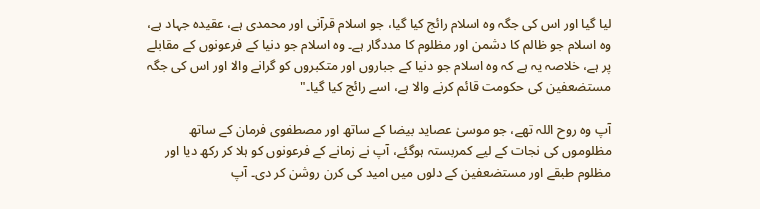لیا گیا اور اس کی جگہ وہ اسلام رائج کیا گیا، جو اسلام قرآنی اور محمدی ہے، عقیدہ جہاد ہے، وہ اسلام جو ظالم کا دشمن اور مظلوم کا مددگار ہے۔ وہ اسلام جو دنیا کے فرعونوں کے مقابلے پر ہے، خلاصہ یہ ہے کہ وہ اسلام جو دنیا کے جباروں اور متکبروں کو گرانے والا اور اس کی جگہ مستضعفین کی حکومت قائم کرنے والا ہے، اسے رائج کیا گیا۔"

آپ وہ روح اللہ تھے، جو موسیٰ عصاید بیضا کے ساتھ اور مصطفوی فرمان کے ساتھ مظلوموں کی نجات کے لیے کمربستہ ہوگئے، آپ نے زمانے کے فرعونوں کو ہلا کر رکھ دیا اور مظلوم طبقے اور مستضعفین کے دلوں میں امید کی کرن روشن کر دی۔ آپ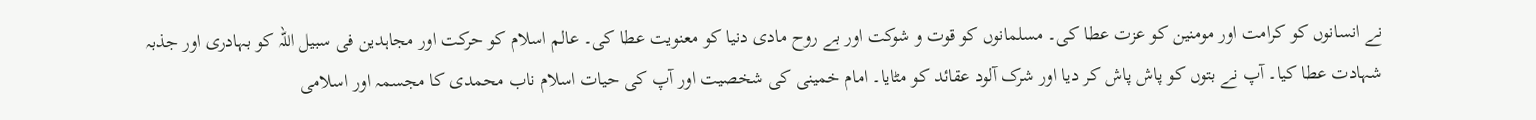نے انسانوں کو کرامت اور مومنین کو عزت عطا کی۔ مسلمانوں کو قوت و شوکت اور بے روح مادی دنیا کو معنویت عطا کی۔ عالم اسلام کو حرکت اور مجاہدین فی سبیل اللہ کو بہادری اور جذبہ شہادت عطا کیا۔ آپ نے بتوں کو پاش پاش کر دیا اور شرک آلود عقائد کو مٹایا۔ امام خمینی کی شخصیت اور آپ کی حیات اسلام ناب محمدی کا مجسمہ اور اسلامی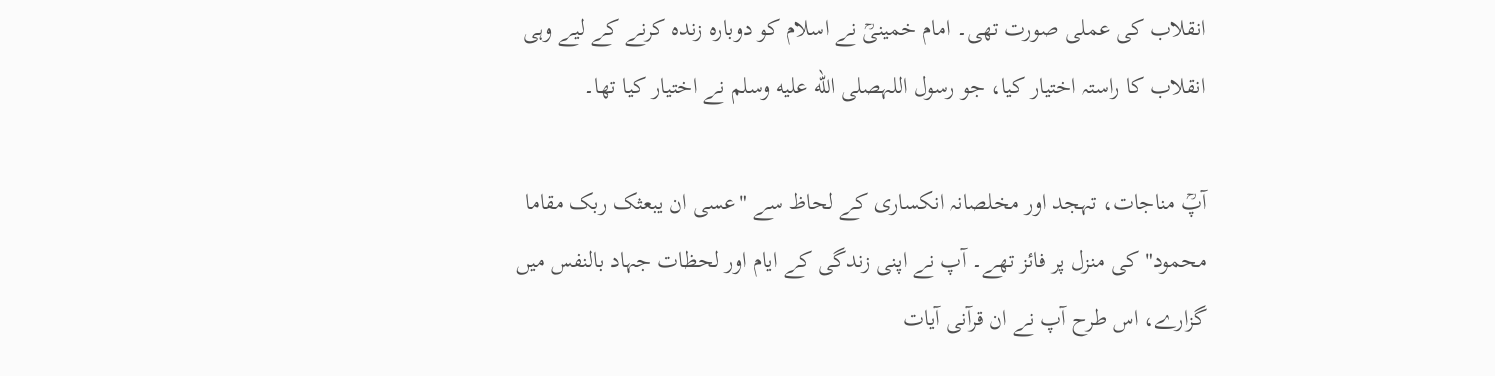انقلاب کی عملی صورت تھی۔ امام خمینیؒ نے اسلام کو دوبارہ زندہ کرنے کے لیے وہی انقلاب کا راستہ اختیار کیا، جو رسول اللہصلى الله عليه وسلم نے اختیار کیا تھا۔

آپؒ مناجات، تہجد اور مخلصانہ انکساری کے لحاظ سے "عسی ان یبعثک ربک مقاما محمود" کی منزل پر فائز تھے۔ آپ نے اپنی زندگی کے ایام اور لحظات جہاد بالنفس میں گزارے، اس طرح آپ نے ان قرآنی آیات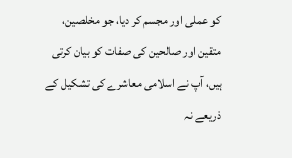کو عملی اور مجسم کر دیا، جو مخلصین، متقین اور صالحین کی صفات کو بیان کرتی ہیں، آپ نے اسلامی معاشرے کی تشکیل کے ذریعے نہ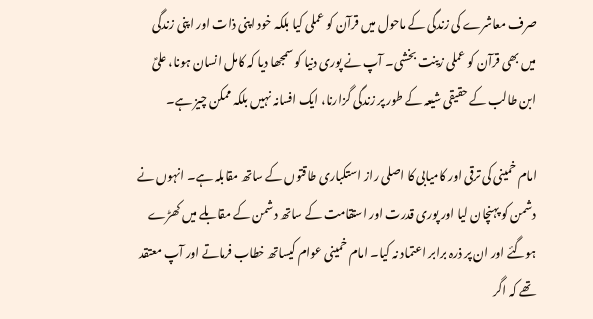صرف معاشرے کی زندگی کے ماحول میں قرآن کو عملی کیا بلکہ خود اپنی ذات اور اپنی زندگی میں بھی قرآن کو عملی زینت بخشی۔ آپ نے پوری دنیا کو سمجھا دیا کہ کامل انسان ہونا، علیؑ ابن طالب کے حقیقی شیعہ کے طور پر زندگی گزارنا، ایک افسانہ نہیں بلکہ ممکن چیز ہے۔

امام خمینی کی ترقی اور کامیابی کا اصلی راز استکباری طاقتوں کے ساتھ مقابلہ ہے۔ انہوں نے دشمن کو پہنچان لیا اور پوری قدرت اور استقامت کے ساتھ دشمن کے مقابلے میں کھڑے ہوگئے اور ان پر ذرہ برابر اعتماد نہ کیا۔ امام خمینی عوام کیساتھ خطاب فرماتے اور آپ معتقد تھے کہ اگر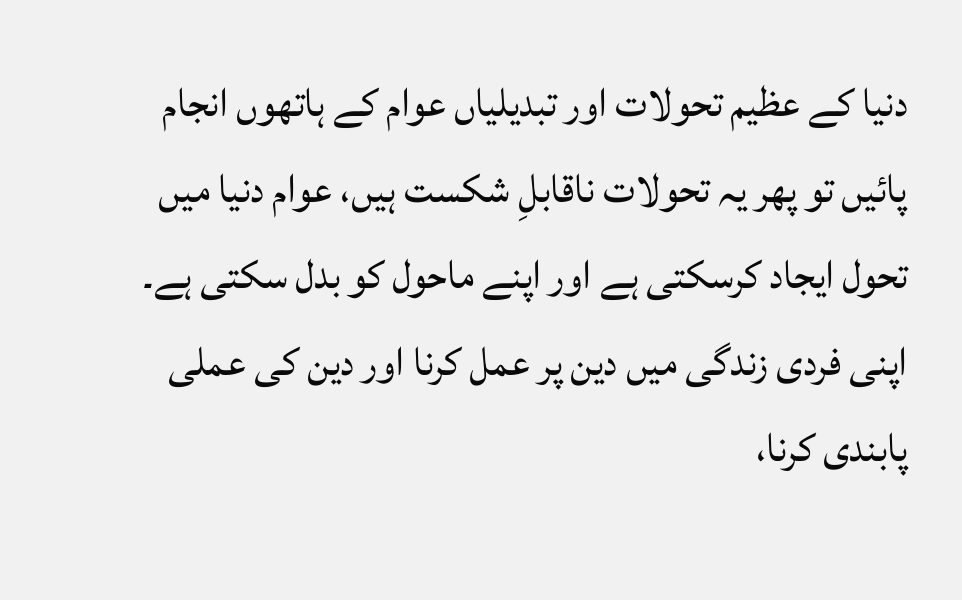دنیا کے عظیم تحولات اور تبدیلیاں عوام کے ہاتھوں انجام پائیں تو پھر یہ تحولات ناقابلِ شکست ہیں، عوام دنیا میں تحول ایجاد کرسکتی ہے اور اپنے ماحول کو بدل سکتی ہے۔ اپنی فردی زندگی میں دین پر عمل کرنا اور دین کی عملی پابندی کرنا،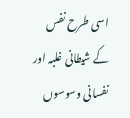اسی طرح نفس کے شیطانی غلبہ اور نفسانی وسوسوں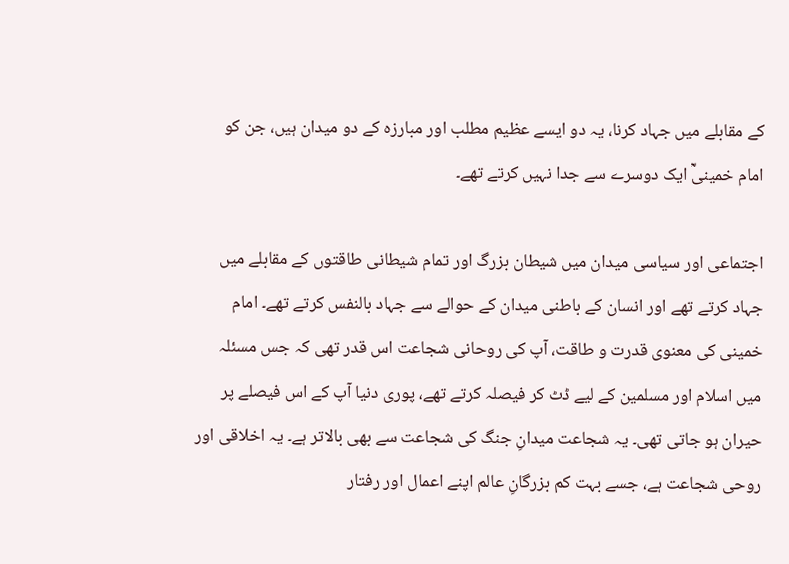کے مقابلے میں جہاد کرنا، یہ دو ایسے عظیم مطلب اور مبارزہ کے دو میدان ہیں، جن کو امام خمینیؒ ایک دوسرے سے جدا نہیں کرتے تھے۔

اجتماعی اور سیاسی میدان میں شیطان بزرگ اور تمام شیطانی طاقتوں کے مقابلے میں جہاد کرتے تھے اور انسان کے باطنی میدان کے حوالے سے جہاد بالنفس کرتے تھے۔ امام خمینی کی معنوی قدرت و طاقت، آپ کی روحانی شجاعت اس قدر تھی کہ جس مسئلہ میں اسلام اور مسلمین کے لیے ڈٹ کر فیصلہ کرتے تھے، پوری دنیا آپ کے اس فیصلے پر حیران ہو جاتی تھی۔ یہ شجاعت میدانِ جنگ کی شجاعت سے بھی بالاتر ہے۔ یہ اخلاقی اور روحی شجاعت ہے، جسے بہت کم بزرگانِ عالم اپنے اعمال اور رفتار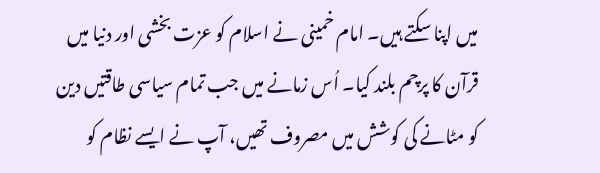میں اپنا سکتے ہیں۔ امام خمینی نے اسلام کو عزت بخشی اور دنیا میں قرآن کا پرچم بلند کیا۔ اُس زمانے میں جب تمام سیاسی طاقتیں دین کو مٹانے کی کوشش میں مصروف تھیں، آپ نے ایسے نظام کو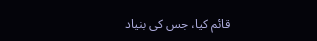قائم کیا، جس کی بنیاد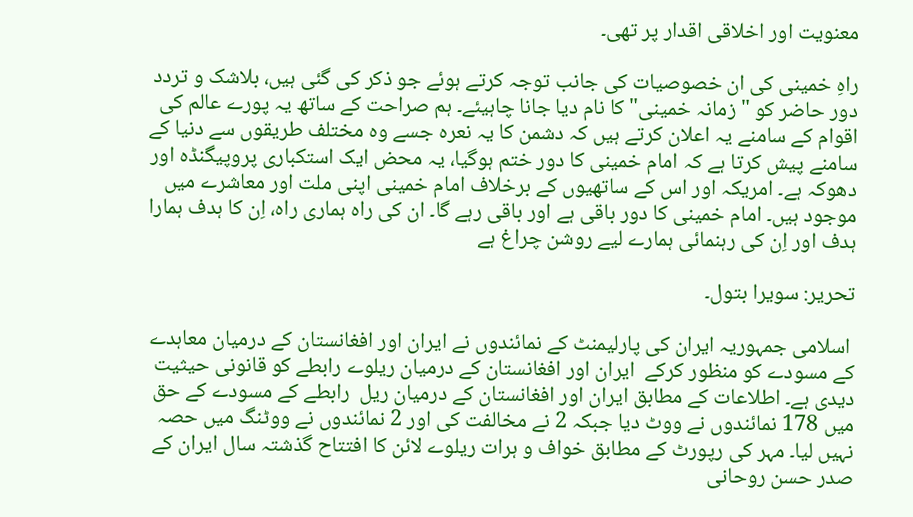معنویت اور اخلاقی اقدار پر تھی۔

راہِ خمینی کی ان خصوصیات کی جانب توجہ کرتے ہوئے جو ذکر کی گئی ہیں، بلاشک و تردد دور حاضر کو "زمانہ خمینی" کا نام دیا جانا چاہیئے۔ ہم صراحت کے ساتھ یہ پورے عالم کی اقوام کے سامنے یہ اعلان کرتے ہیں کہ دشمن کا یہ نعرہ جسے وہ مختلف طریقوں سے دنیا کے سامنے پیش کرتا ہے کہ امام خمینی کا دور ختم ہوگیا، یہ محض ایک استکباری پروپیگنڈہ اور دھوکہ ہے۔ امریکہ اور اس کے ساتھیوں کے برخلاف امام خمینی اپنی ملت اور معاشرے میں موجود ہیں۔ امام خمینی کا دور باقی ہے اور باقی رہے گا۔ ان کی راہ ہماری راہ، اِن کا ہدف ہمارا ہدف اور اِن کی رہنمائی ہمارے لیے روشن چراغ ہے

تحریر: سویرا بتول۔

 اسلامی جمہوریہ ایران کی پارلیمنٹ کے نمائندوں نے ایران اور افغانستان کے درمیان معاہدے کے مسودے کو منظور کرکے  ایران اور افغانستان کے درمیان ریلوے رابطے کو قانونی حیثیت دیدی ہے۔ اطلاعات کے مطابق ایران اور افغانستان کے درمیان ریل  رابطے کے مسودے کے حق میں 178 نمائندوں نے ووٹ دیا جبکہ 2 نے مخالفت کی اور 2 نمائندوں نے ووٹنگ میں حصہ نہیں لیا۔ مہر کی رپورٹ کے مطابق خواف و ہرات ریلوے لائن کا افتتاح گذشتہ سال ایران کے صدر حسن روحانی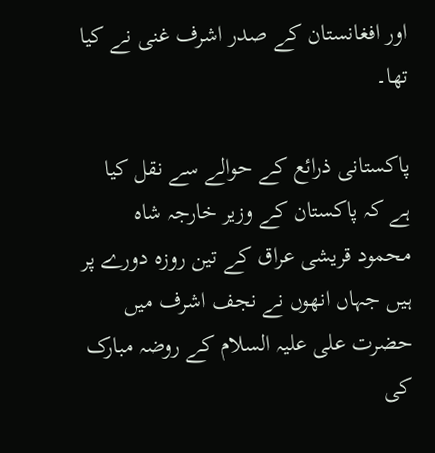اور افغانستان کے صدر اشرف غنی نے کیا تھا۔

پاکستانی ذرائع کے حوالے سے نقل کیا ہے کہ پاکستان کے وزیر خارجہ شاہ محمود قریشی عراق کے تین روزہ دورے پر ہیں جہاں انھوں نے نجف اشرف میں حضرت علی علیہ السلام کے روضہ مبارک کی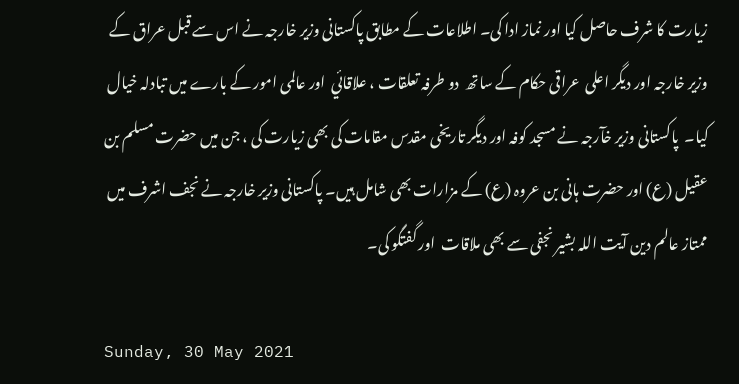زيارت کا شرف حاصل کیا اور نماز ادا کی۔ اطلاعات کے مطابق پاکستانی وزیر خارجہ نے اس سے قبل عراق کے وزیر خارجہ اور دیگر اعلی  عراقی حکام کے ساتھ  دو طرفہ تعلقات ، علاقائي  اور عالمی امور کے بارے میں تبادلہ خیال کیا۔  پاکستانی وزیر خآرجہ نے مسجد کوفہ اور دیگر تاریخی مقدس مقامات کی بھی زیارت کی ، جن میں حضرت مسلم بن عقیل (ع) اور حضرت ہانی بن عروہ (ع) کے مزارات بھی شامل ہیں۔ پاکستانی وزیر خارجہ نے نجف اشرف میں ممتاز عالم دین آیت اللہ بشیر نجفی سے بھی ملاقات  اور گفتگو کی۔

Sunday, 30 May 2021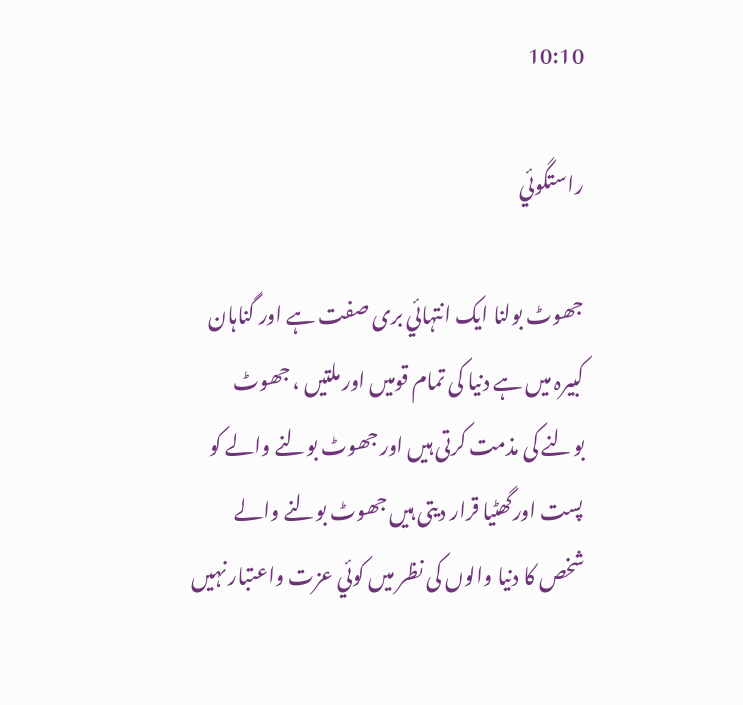10:10

راستگوئي

جھوٹ بولنا ايک انتہائي برى صفت ہے اور گناہان کبيرہ ميں ہے دنيا کى تمام قوميں اور ملتيں ، جھوٹ بولنے کى مذمت کرتى ہيں اور جھوٹ بولنے والے کو پست اورگھٹيا قرار ديتى ہيں جھوٹ بولنے والے شخص کا دنيا والوں کى نظر ميں کوئي عزت واعتبار نہيں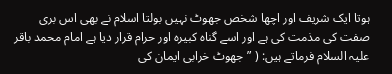ہوتا ايک شريف اور اچھا شخص جھوٹ نہيں بولتا اسلام نے بھى اس برى صفت کى مذمت کى ہے اور اسے گناہ کبيرہ اور حرام قرار ديا ہے امام محمد باقر عليہ السلام فرماتے ہيں: ( ”جھوٹ خرابى ايمان کى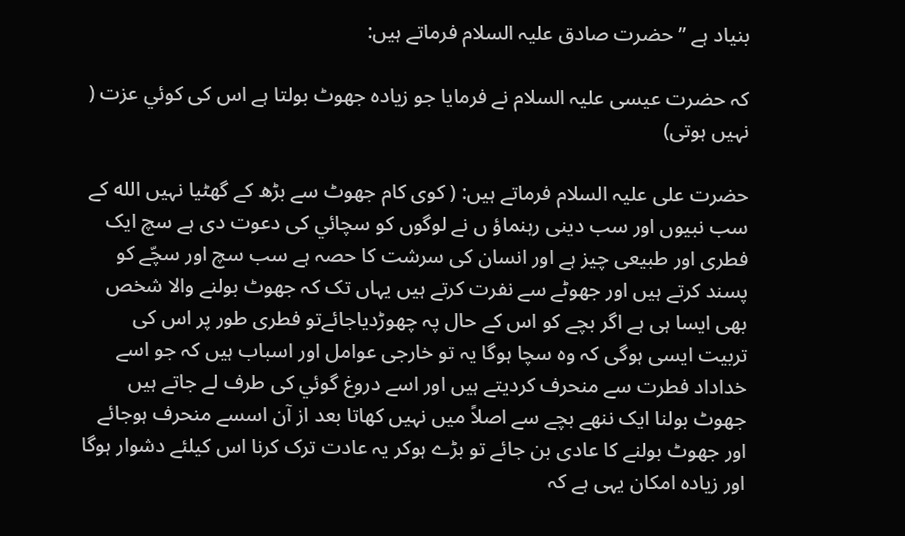بنياد ہے ” حضرت صادق عليہ السلام فرماتے ہيں:

کہ حضرت عيسى عليہ السلام نے فرمايا جو زيادہ جھوٹ بولتا ہے اس کى کوئي عزت ( نہيں ہوتى)

حضرت على عليہ السلام فرماتے ہيں: ( کوى کام جھوٹ سے بڑھ کے گھٹيا نہيں الله کے سب نبيوں اور سب دينى رہنماؤ ں نے لوگوں کو سچائي کى دعوت دى ہے سچ ايک فطرى اور طبيعى چيز ہے اور انسان کى سرشت کا حصہ ہے سب سچ اور سچّے کو پسند کرتے ہيں اور جھوٹے سے نفرت کرتے ہيں يہاں تک کہ جھوٹ بولنے والا شخص بھى ايسا ہى ہے اگر بچے کو اس کے حال پہ چھوڑدياجائےتو فطرى طور پر اس کى تربيت ايسى ہوگى کہ وہ سچا ہوگا يہ تو خارجى عوامل اور اسباب ہيں کہ جو اسے خداداد فطرت سے منحرف کرديتے ہيں اور اسے دروغ گوئي کى طرف لے جاتے ہيں جھوٹ بولنا ايک ننھے بچے سے اصلاً ميں نہيں کھاتا بعد از آن اسسے منحرف ہوجائے اور جھوٹ بولنے کا عادى بن جائے تو بڑے ہوکر يہ عادت ترک کرنا اس کيلئے دشوار ہوگا اور زيادہ امکان يہى ہے کہ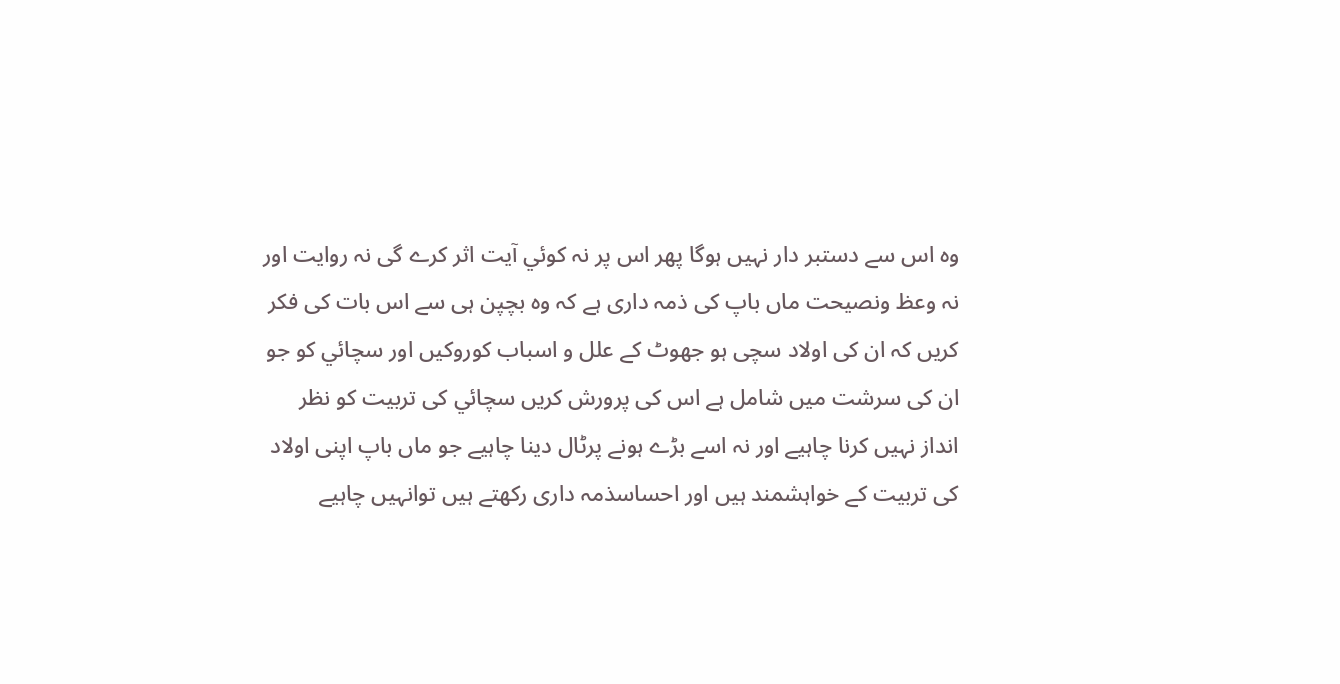وہ اس سے دستبر دار نہيں ہوگا پھر اس پر نہ کوئي آيت اثر کرے گى نہ روايت اور نہ وعظ ونصيحت ماں باپ کى ذمہ دارى ہے کہ وہ بچپن ہى سے اس بات کى فکر کريں کہ ان کى اولاد سچى ہو جھوٹ کے علل و اسباب کوروکيں اور سچائي کو جو ان کى سرشت ميں شامل ہے اس کى پرورش کريں سچائي کى تربيت کو نظر انداز نہيں کرنا چاہيے اور نہ اسے بڑے ہونے پرٹال دينا چاہيے جو ماں باپ اپنى اولاد کى تربيت کے خواہشمند ہيں اور احساسذمہ دارى رکھتے ہيں توانہيں چاہيے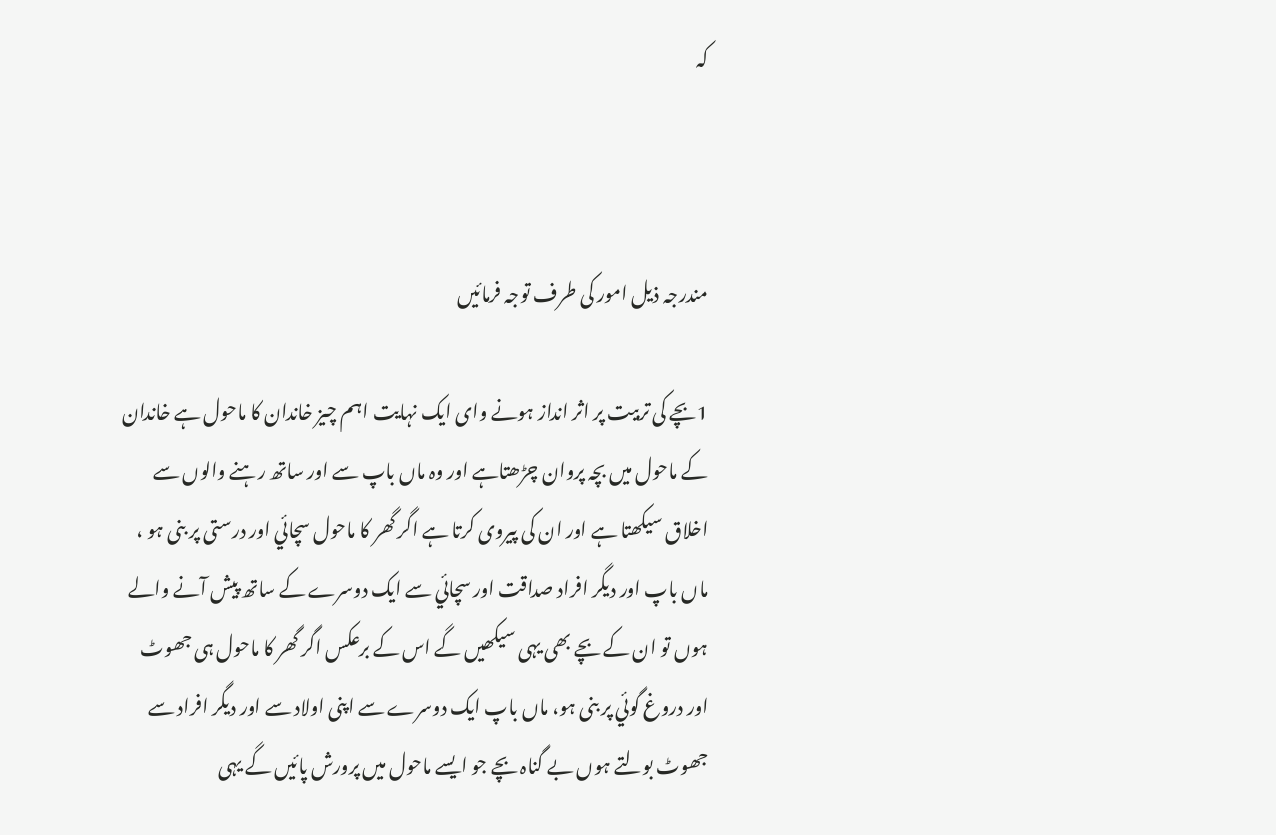کہ



مندرجہ ذيل امور کى طرف توجہ فرمائيں

1بچے کى تربيت پر اثر انداز ہونے واى ايک نہايت اہم چيز خاندان کا ماحول ہے خاندان کے ماحول ميں بچہ پروان چڑھتاہے اور وہ ماں باپ سے اور ساتھ رہنے والوں سے اخلاق سيکھتا ہے اور ان کى پيروى کرتا ہے اگر گھر کا ماحول سچائي اور درستى پر بنى ہو ، ماں باپ اور ديگر افراد صداقت اور سچائي سے ايک دوسرے کے ساتھ پيش آنے والے ہوں تو ان کے بچے بھى يہى سيکھيں گے اس کے برعکس اگر گھر کا ماحول ہى جھوٹ اور دروغ گوئي پر بنى ہو، ماں باپ ايک دوسرے سے اپنى اولاد سے اور ديگر افراد سے جھوٹ بولتے ہوں بے گناہ بچے جو ايسے ماحول ميں پرورش پائيں گے يہى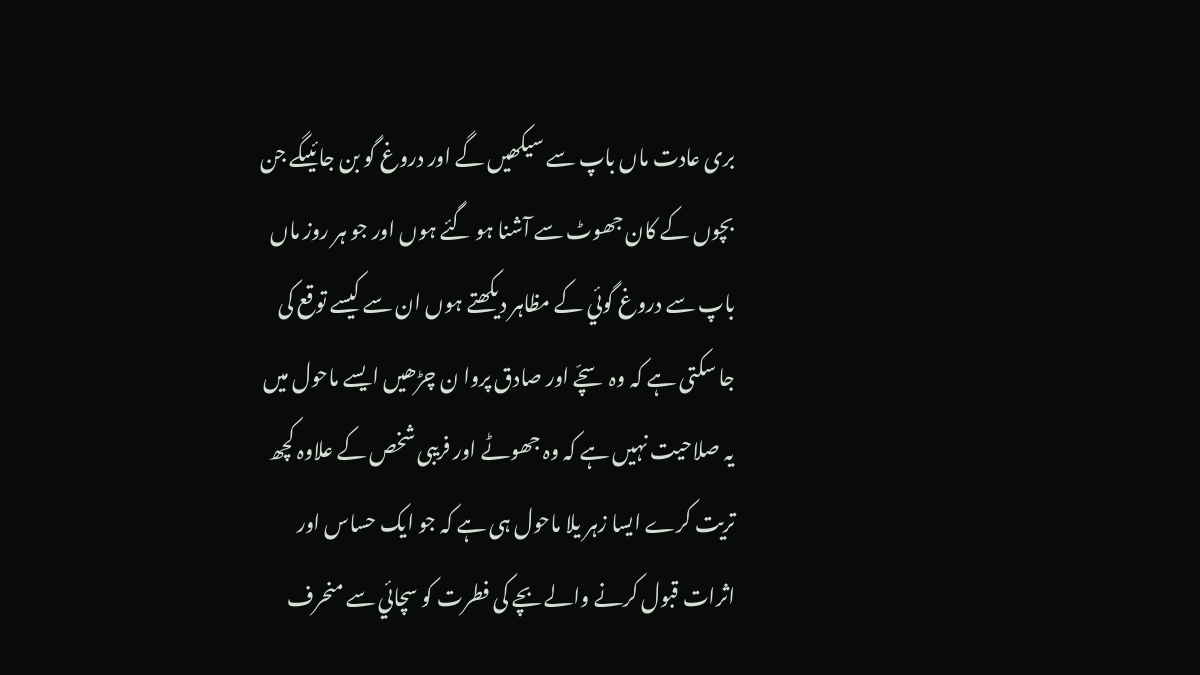برى عادت ماں باپ سے سيکھيں گے اور دروغ گو بن جائيںگے جن بچوں کے کان جھوٹ سے آشنا ہو گئے ہوں اور جو ہر روز ماں باپ سے دروغ گوئي کے مظاہر ديکھتے ہوں ان سے کيسے توقع کى جا سکتى ہے کہ وہ سچّے اور صادق پروا ن چڑھيں ايسے ماحول ميں يہ صلاحيت نہيں ہے کہ وہ جھوٹے اور فريبى شخص کے علاوہ کچھ تريت کرے ايسا زہر يلا ماحول ہى ہے کہ جو ايک حساس اور اثرات قبول کرنے والے بچے کى فطرت کو سچائي سے منحرف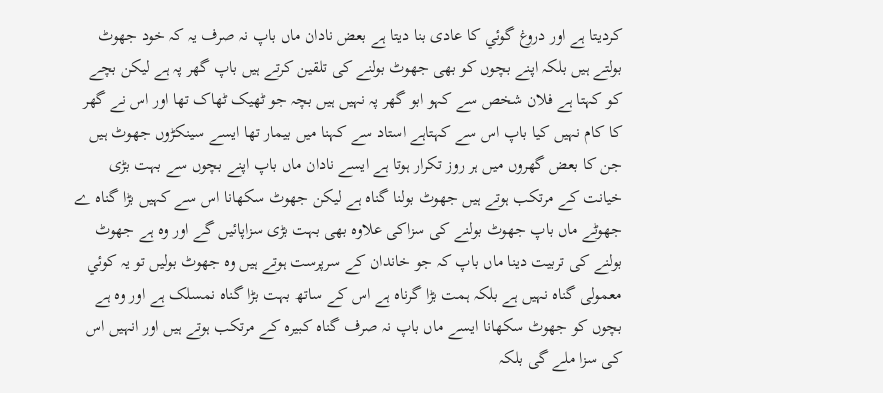کرديتا ہے اور دروغ گوئي کا عادى بنا ديتا ہے بعض نادان ماں باپ نہ صرف يہ کہ خود جھوٹ بولتے ہيں بلکہ اپنے بچوں کو بھى جھوٹ بولنے کى تلقين کرتے ہيں باپ گھر پہ ہے ليکن بچے کو کہتا ہے فلان شخص سے کہو ابو گھر پہ نہيں ہيں بچہ جو ٹھيک ٹھاک تھا اور اس نے گھر کا کام نہيں کيا باپ اس سے کہتاہے استاد سے کہنا ميں بيمار تھا ايسے سينکڑوں جھوٹ ہيں جن کا بعض گھروں ميں ہر روز تکرار ہوتا ہے ايسے نادان ماں باپ اپنے بچوں سے بہت بڑى خيانت کے مرتکب ہوتے ہيں جھوٹ بولنا گناہ ہے ليکن جھوٹ سکھانا اس سے کہيں بڑا گناہ ے جھوٹے ماں باپ جھوٹ بولنے کى سزاکى علاوہ بھى بہت بڑى سزاپائيں گے اور وہ ہے جھوٹ بولنے کى تربيت دينا ماں باپ کہ جو خاندان کے سرپرست ہوتے ہيں وہ جھوٹ بوليں تو يہ کوئي معمولى گناہ نہيں ہے بلکہ ہمت بڑا گرناہ ہے اس کے ساتھ بہت بڑا گناہ نمسلک ہے اور وہ ہے بچوں کو جھوٹ سکھانا ايسے ماں باپ نہ صرف گناہ کبيرہ کے مرتکب ہوتے ہيں اور انہيں اس کى سزا ملے گى بلکہ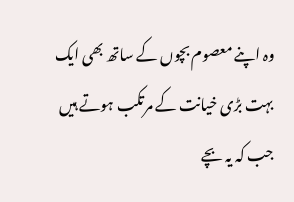وہ اپنے معصوم بچوں کے ساتھ بھى ايک بہت بڑى خيانت کے مرتکب ہوتے ہيں جب کہ يہ بچے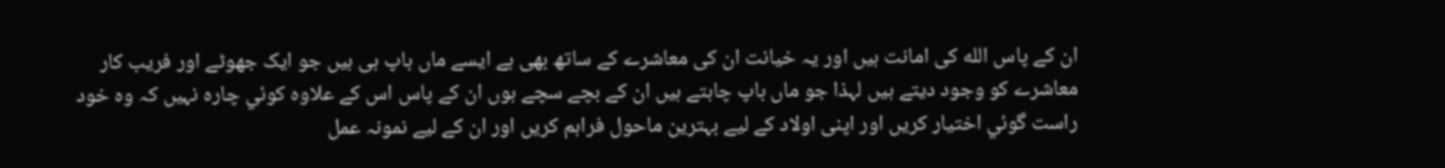ان کے پاس الله کى امانت ہيں اور يہ خيانت ان کى معاشرے کے ساتھ بھى ہے ايسے ماں باپ ہى ہيں جو ايک جھوٹے اور فريب کار معاشرے کو وجود ديتے ہيں لہذا جو ماں باپ چاہتے ہيں ان کے بچے سچے ہوں ان کے پاس اس کے علاوہ کوئي چارہ نہيں کہ وہ خود راست گوئي اختيار کريں اور اپنى اولاد کے ليے بہترين ماحول فراہم کريں اور ان کے ليے نمونہ عمل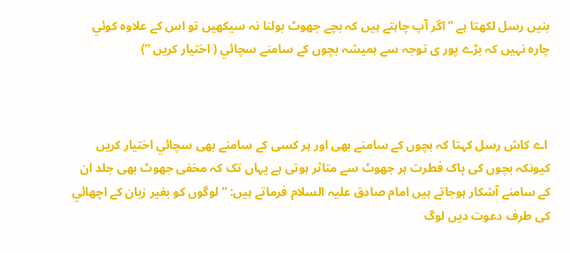بنيں رسل لکھتا ہے ”اگر آپ چاہتے ہيں کہ بچے جھوٹ بولنا نہ سيکھيں تو اس کے علاوہ کوئي چارہ نہيں کہ بڑے پور ى توجہ سے ہميشہ بچوں کے سامنے سچائي ( اختيار کريں ”)



 اے کاش رسل کہتا کہ بچوں کے سامنے بھى اور ہر کسى کے سامنے بھى سچائي اختيار کريں کيونکہ بچوں کى پاک فطرت ہر جھوٹ سے متاثر ہوتى ہے يہاں تک کہ مخفى جھوٹ بھى جلد ان کے سامنے آشکار ہوجاتے ہيں امام صادق عليہ السلام فرماتے ہيں: ”لوگوں کو بغير زبان کے اچھائي کى طرف دعوت ديں لوگ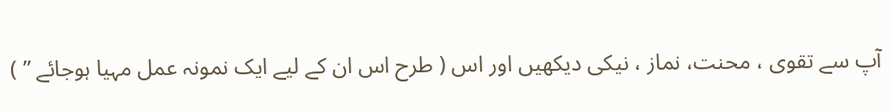آپ سے تقوى ، محنت، نماز ، نيکى ديکھيں اور اس ( طرح اس ان کے ليے ايک نمونہ عمل مہيا ہوجائے ” )